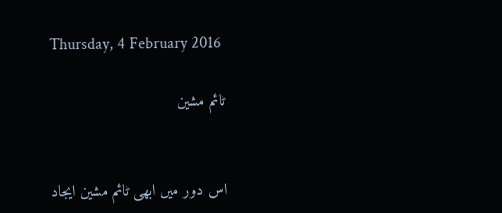Thursday, 4 February 2016

ٹائم مشین


اس دور میں ابھی ٹائم مشین ایجاد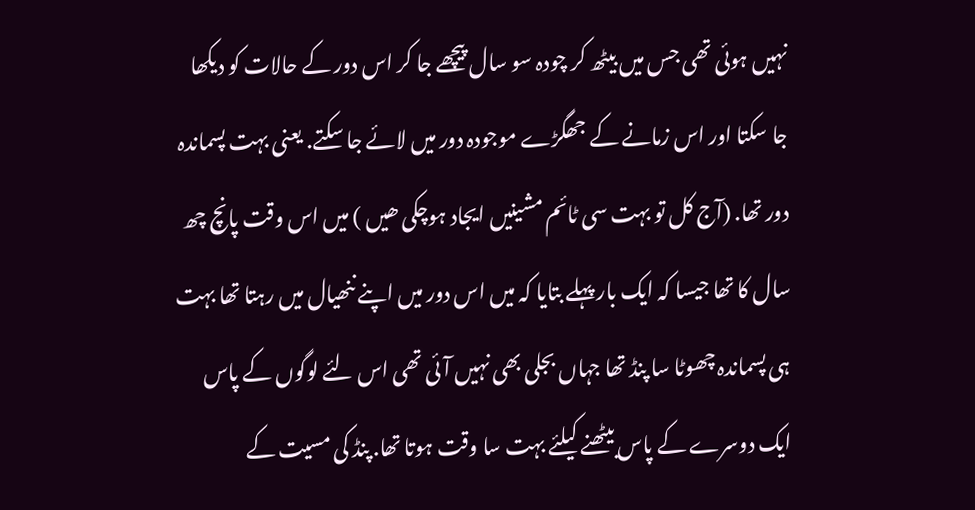نہیں ہوئی تھی جس میں بیٹھ کر چودہ سو سال پیچھے جا کر اس دور کے حالات کو دیکھا جا سکتا اور اس زمانے کے جھگڑے موجودہ دور میں لائے جا سکتے. یعنی بہت پسماندہ دور تھا. (آج کل تو بہت سی ٹائم مشینیں ایجاد ہوچکی ھیں ) میں اس وقت پانچ چھ سال کا تھا جیسا کہ ایک بار پہلے بتایا کہ میں اس دور میں اپنے ننھیال میں رہتا تھا بہت ہی پسماندہ چھوٹا سا پنڈ تھا جہاں بجلی بھی نہیں آئی تھی اس لئے لوگوں کے پاس ایک دوسرے کے پاس بیٹھنے کیلئے بہت سا وقت ہوتا تھا. پنڈ کی مسیت کے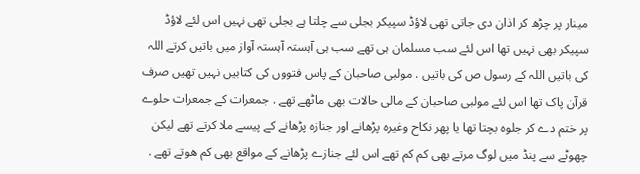مینار پر چڑھ کر اذان دی جاتی تھی لاؤڈ سپیکر بجلی سے چلتا ہے بجلی تھی نہیں اس لئے لاؤڈ سپیکر بھی نہیں تھا اس لئے سب مسلمان ہی تھے سب ہی آہستہ آہستہ آواز میں باتیں کرتے اللہ کی باتیں اللہ کے رسول ص کی باتیں . مولبی صاحبان کے پاس فتووں کی کتابیں نہیں تھیں صرف قرآن پاک تھا اس لئے مولبی صاحبان کے مالی حالات بھی ماٹھے تھے . جمعرات کے جمعرات حلوے پر ختم دے کر جلوہ بچتا تھا یا پھر نکاح وغیرہ پڑھانے اور جنازہ پڑھانے کے پیسے ملا کرتے تھے لیکن چھوٹے سے پنڈ میں لوگ مرتے بھی کم کم تھے اس لئے جنازے پڑھانے کے مواقع بھی کم ھوتے تھے .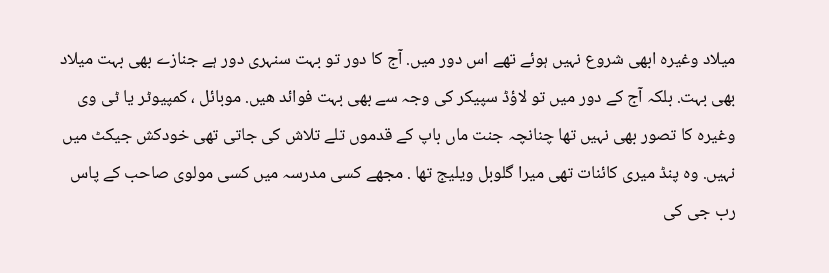میلاد وغیرہ ابھی شروع نہیں ہوئے تھے اس دور میں. آج کا دور تو بہت سنہری دور ہے جنازے بھی بہت میلاد بھی بہت. بلکہ آج کے دور میں تو لاؤڈ سپیکر کی وجہ سے بھی بہت فوائد ھیں. موبائل ، کمپیوٹر یا ٹی وی وغیرہ کا تصور بھی نہیں تھا چنانچہ جنت ماں باپ کے قدموں تلے تلاش کی جاتی تھی خودکش جیکٹ میں نہیں. وہ پنڈ میری کائنات تھی میرا گلوبل ویلیج تھا . مجھے کسی مدرسہ میں کسی مولوی صاحب کے پاس رب جی کی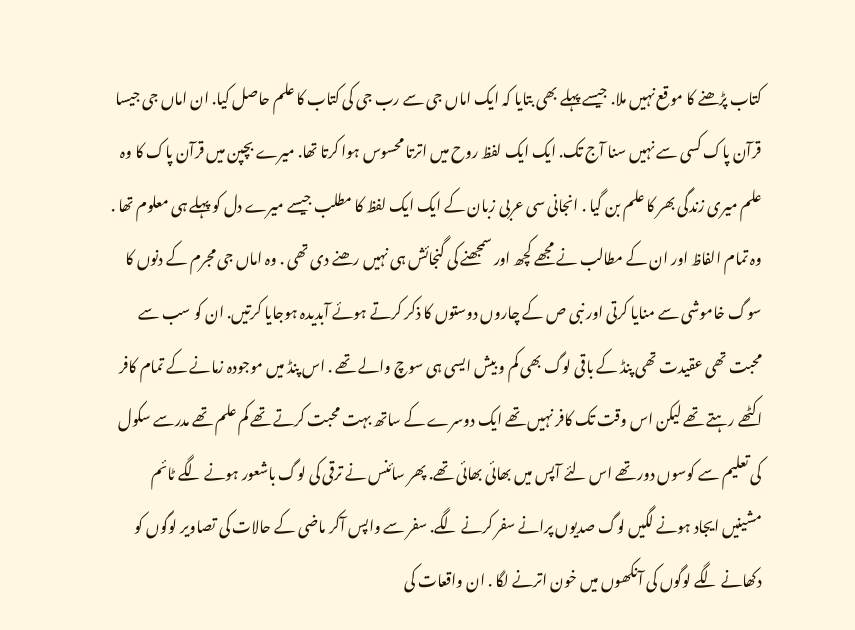کتاب پڑھنے کا موقع نہیں ملا. جیسے پہلے بھی بتایا کہ ایک اماں جی سے رب جی کی کتاب کا علم حاصل کیا. ان اماں جی جیسا قرآن پاک کسی سے نہیں سنا آج تک. ایک ایک لفظ روح میں اترتا محسوس ہوا کرتا تھا. میرے بچپن میں قرآن پاک کا وہ علم میری زندگی بھر کا علم بن گیا . انجانی سی عربی زبان کے ایک ایک لفظ کا مطلب جیسے میرے دل کو پہلے ہی معلوم تھا . وہ تمام الفاظ اور ان کے مطالب نے مجھے کچھ اور سمجھنے کی گنجائش ہی نہیں رھنے دی تھی . وہ اماں جی مجرم کے دنوں کا سوگ خاموشی سے منایا کرتی اور نبی ص کے چاروں دوستوں کا ذکر کرتے ہوئے آبدیدہ ہوجایا کرتیں. ان کو سب سے محبت تھی عقیدت تھی پنڈ کے باقی لوگ بھی کم و بیش ایسی ہی سوچ والے تھے . اس پنڈ میں موجودہ زمانے کے تمام کافر اکٹھے رہتے تھے لیکن اس وقت تک کافر نہیں تھے ایک دوسرے کے ساتھ بہت محبت کرتے تھے کم علم تھے مدرسے سکول کی تعلیم سے کوسوں دور تھے اس لئے آپس میں بھائی بھائی تھے. پھر سائنس نے ترقی کی لوگ باشعور ہونے لگے ٹائم مشینیں ایجاد ہونے لگیں لوگ صدیوں پرانے سفر کرنے لگے. سفر سے واپس آکر ماضی کے حالات کی تصاویر لوگوں کو دکھانے لگے لوگوں کی آنکھوں میں خون اترنے لگا . ان واقعات کی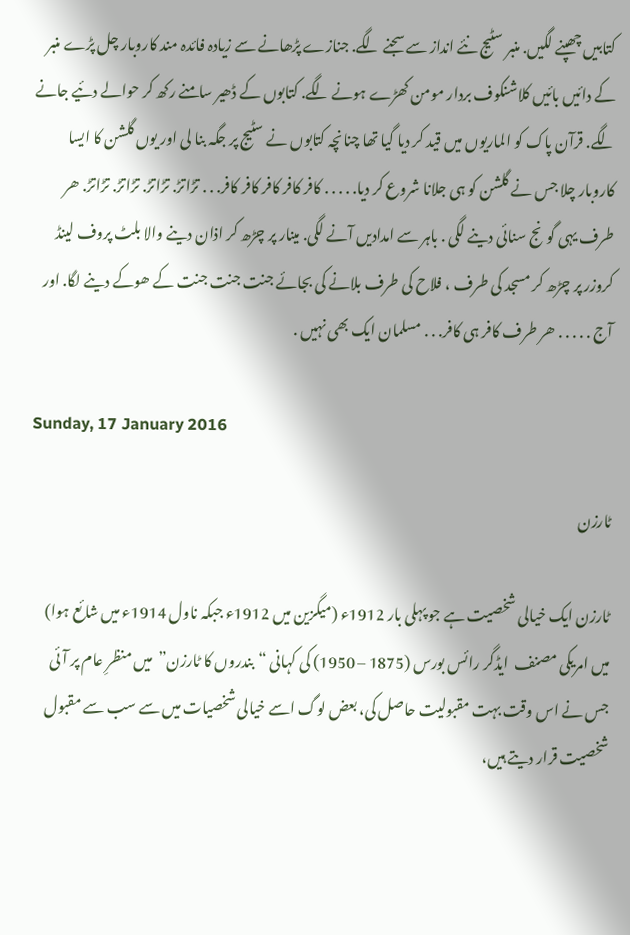کتابیں چھپنے لگیں. منبر سٹیج نئے انداز سے سجنے لگے. جنازے پڑھانے سے زیادہ فائدہ مند کاروبار چل پڑے منبر کے دائیں بائیں کلاشنکوف بردار مومن کھڑے ہونے لگے. کتابوں کے ڈھیر سامنے رکھ کر حوالے دئیے جانے لگے. قرآن پاک کو الماریوں میں قید کر دیا گیا تھا چنانچہ کتابوں نے سٹیج پر جگہ بنا لی اور یوں گلشن کا ایسا کاروبار چلا جس نے گلشن کو ہی جلانا شروع کر دیا. . . . . کافر کافر کافر کافر کافر. . . تڑاتڑ. تڑاتڑ. تڑاتڑ. تڑاتڑ. ھر طرف یہی گونج سنائی دینے لگی . باہر سے امدادیں آنے لگی. مینار پر چڑھ کر اذان دینے والا بلٹ پروف لینڈ کروزر پر چڑھ کر مسجد کی طرف ، فلاح کی طرف بلانے کی بجائے جنت جنت جنت کے ھوکے دینے لگا. اور آج . . . . . ھر طرف کافر ہی کافر. . . مسلمان ایک بھی نہیں .

Sunday, 17 January 2016

ٹارزن

ٹارزن ایک خیالی شخصیت ہے جو پہلی بار 1912ء (میگزین میں 1912ء جبکہ ناول 1914ء میں شائع ہوا) میں امریکی مصنف  ایڈگر رائس بورس (1875 – 1950) کی کہانی “بندروں کا ٹارزن”  میں منظرِ عام پر آئی جس نے اس وقت بہت مقبولیت حاصل کی، بعض لوگ اسے خیالی شخصیات میں سے سب سے مقبول شخصیت قرار دیتے ہیں،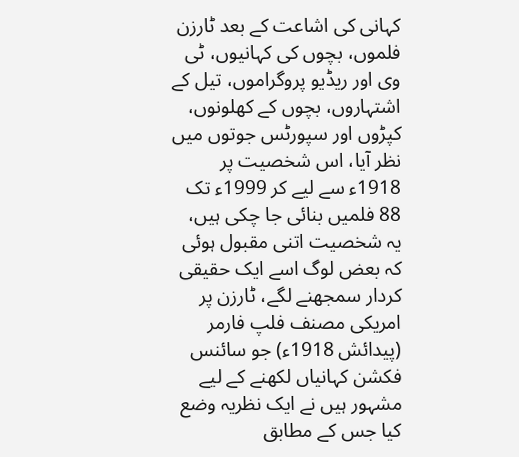کہانی کی اشاعت کے بعد ٹارزن فلموں، بچوں کی کہانیوں، ٹی وی اور ریڈیو پروگراموں، تیل کے اشتہاروں، بچوں کے کھلونوں، کپڑوں اور سپورٹس جوتوں میں نظر آیا، اس شخصیت پر 1918ء سے لیے کر 1999ء تک 88 فلمیں بنائی جا چکی ہیں، یہ شخصیت اتنی مقبول ہوئی کہ بعض لوگ اسے ایک حقیقی کردار سمجھنے لگے، ٹارزن پر امریکی مصنف فلپ فارمر  (پیدائش 1918ء) جو سائنس فکشن کہانیاں لکھنے کے لیے مشہور ہیں نے ایک نظریہ وضع کیا جس کے مطابق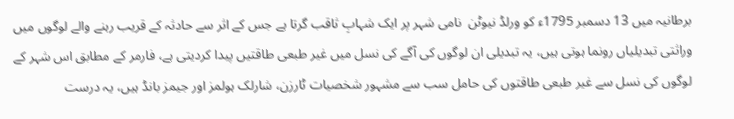برطانیہ میں 13 دسمبر 1795ء کو ورلڈ نیوٹن  نامی شہر پر ایک شہابِ ثاقب گرتا ہے جس کے اثر سے حادثہ کے قریب رہنے والے لوگوں میں وراثتی تبدیلیاں رونما ہوتی ہیں، یہ تبدیلی ان لوگوں کی آگے کی نسل میں غیر طبعی طاقتیں پیدا کردیتی ہے، فارمر کے مطابق اس شہر کے لوگوں کی نسل سے غیر طبعی طاقتوں کی حامل سب سے مشہور شخصیات ٹارزن، شارلک ہولمز اور جیمز بانڈ ہیں، یہ درست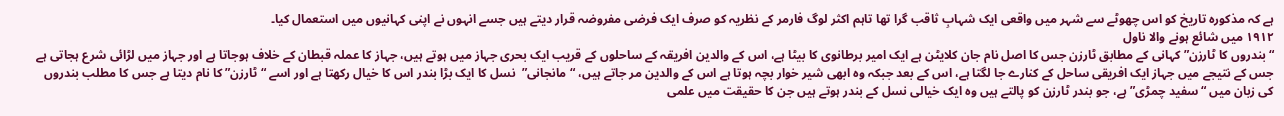ہے کہ مذکورہ تاریخ کو اس چھوٹے سے شہر میں واقعی ایک شہابِ ثاقب گرا تھا تاہم اکثر لوگ فارمر کے نظریہ کو صرف ایک فرضی مفروضہ قرار دیتے ہیں جسے انہوں نے اپنی کہانیوں میں استعمال کیا۔
۱۹۱۲ میں شائع ہونے والا ناول
“بندروں کا ٹارزن” کہانی کے مطابق ٹارزن جس کا اصل نام جان کلایٹن ہے ایک امیر برطانوی کا بیٹا ہے، اس کے والدین افریقہ کے ساحلوں کے قریب ایک بحری جہاز میں ہوتے ہیں، جہاز کا عملہ قبطان کے خلاف ہوجاتا ہے اور جہاز میں لڑائی شرع ہجاتی ہے جس کے نتیجے میں جہاز ایک افریقی ساحل کے کنارے جا لگتا ہے، اس کے بعد جبکہ وہ ابھی شیر خوار بچہ ہوتا ہے اس کے والدین مر جاتے ہیں، “مانجانی”  نسل کا ایک بڑا بندر اس کا خیال رکھتا ہے اور اسے “ٹارزن” کا نام دیتا ہے جس کا مطلب بندروں کی زبان میں “سفید چمڑی” ہے، جو بندر ٹارزن کو پالتے ہیں وہ ایک خیالی نسل کے بندر ہوتے ہیں جن کا حقیقت میں علمی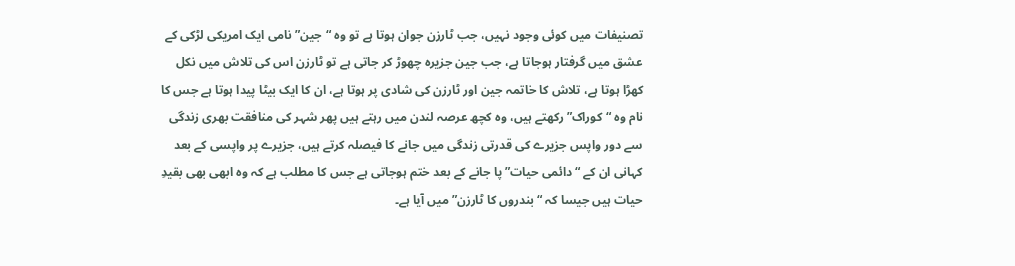تصنیفات میں کوئی وجود نہیں، جب ٹارزن جوان ہوتا ہے تو وہ “جین” نامی ایک امریکی لڑکی کے عشق میں گرفتار ہوجاتا ہے، جب جین جزیرہ چھوڑ کر جاتی ہے تو ٹارزن اس کی تلاش میں نکل کھڑا ہوتا ہے، تلاش کا خاتمہ جین اور ٹارزن کی شادی پر ہوتا ہے، ان کا ایک بیٹا پیدا ہوتا ہے جس کا نام وہ “کوراک” رکھتے ہیں، وہ کچھ عرصہ لندن میں رہتے ہیں پھر شہر کی منافقت بھری زندگی سے دور واپس جزیرے کی قدرتی زندگی میں جانے کا فیصلہ کرتے ہیں، جزیرے پر واپسی کے بعد کہانی ان کے “دائمی حیات” پا جانے کے بعد ختم ہوجاتی ہے جس کا مطلب ہے کہ وہ ابھی بھی بقیدِ حیات ہیں جیسا کہ “بندروں کا ٹارزن” میں آیا ہے۔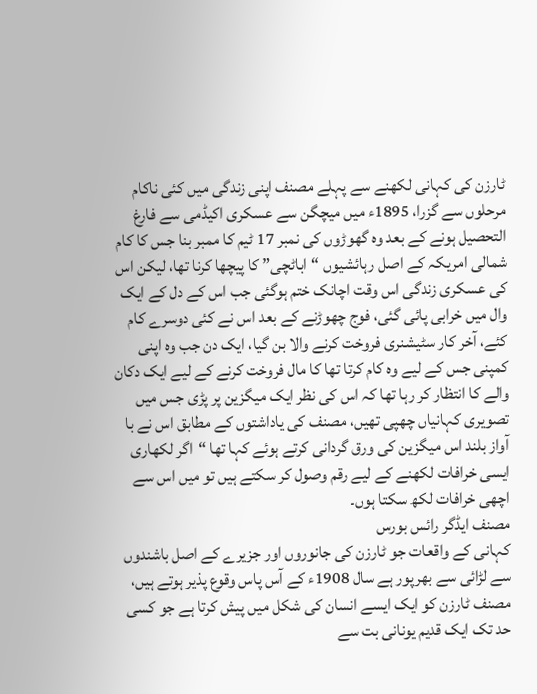ٹارزن کی کہانی لکھنے سے پہلے مصنف اپنی زندگی میں کئی ناکام مرحلوں سے گزرا، 1895ء میں میچگن سے عسکری اکیڈمی سے فارغ التحصیل ہونے کے بعد وہ گھوڑوں کی نمبر 17 ٹیم کا ممبر بنا جس کا کام شمالی امریکہ کے اصل رہائشیوں “اباٹچی” کا پیچھا کرنا تھا، لیکن اس کی عسکری زندگی اس وقت اچانک ختم ہوگئی جب اس کے دل کے ایک وال میں خرابی پائی گئی، فوج چھوڑنے کے بعد اس نے کئی دوسرے کام کئے، آخر کار سٹیشنری فروخت کرنے والا بن گیا، ایک دن جب وہ اپنی کمپنی جس کے لیے وہ کام کرتا تھا کا مال فروخت کرنے کے لیے ایک دکان والے کا انتظار کر رہا تھا کہ اس کی نظر ایک میگزین پر پڑی جس میں تصویری کہانیاں چھپی تھیں، مصنف کی یاداشتوں کے مطابق اس نے با آواز بلند اس میگزین کی ورق گردانی کرتے ہوئے کہا تھا “اگر لکھاری ایسی خرافات لکھنے کے لیے رقم وصول کر سکتے ہیں تو میں اس سے اچھی خرافات لکھ سکتا ہوں۔
مصنف ایڈگر رائس بورس
کہانی کے واقعات جو ٹارزن کی جانوروں اور جزیرے کے اصل باشندوں سے لڑائی سے بھرپور ہے سال 1908ء کے آس پاس وقوع پذیر ہوتے ہیں، مصنف ٹارزن کو ایک ایسے انسان کی شکل میں پیش کرتا ہے جو کسی حد تک ایک قدیم یونانی بت سے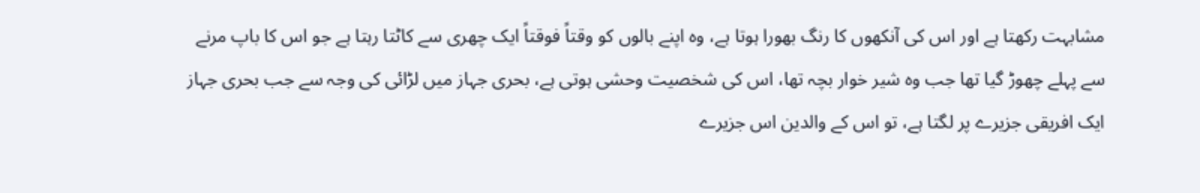مشابہت رکھتا ہے اور اس کی آنکھوں کا رنگ بھورا ہوتا ہے، وہ اپنے بالوں کو وقتاً فوقتاً ایک چھری سے کاٹتا رہتا ہے جو اس کا باپ مرنے سے پہلے چھوڑ گیا تھا جب وہ شیر خوار بچہ تھا، اس کی شخصیت وحشی ہوتی ہے، بحری جہاز میں لڑائی کی وجہ سے جب بحری جہاز ایک افریقی جزیرے پر لگتا ہے، تو اس کے والدین اس جزیرے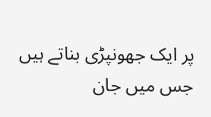پر ایک جھونپڑی بناتے ہیں جس میں جان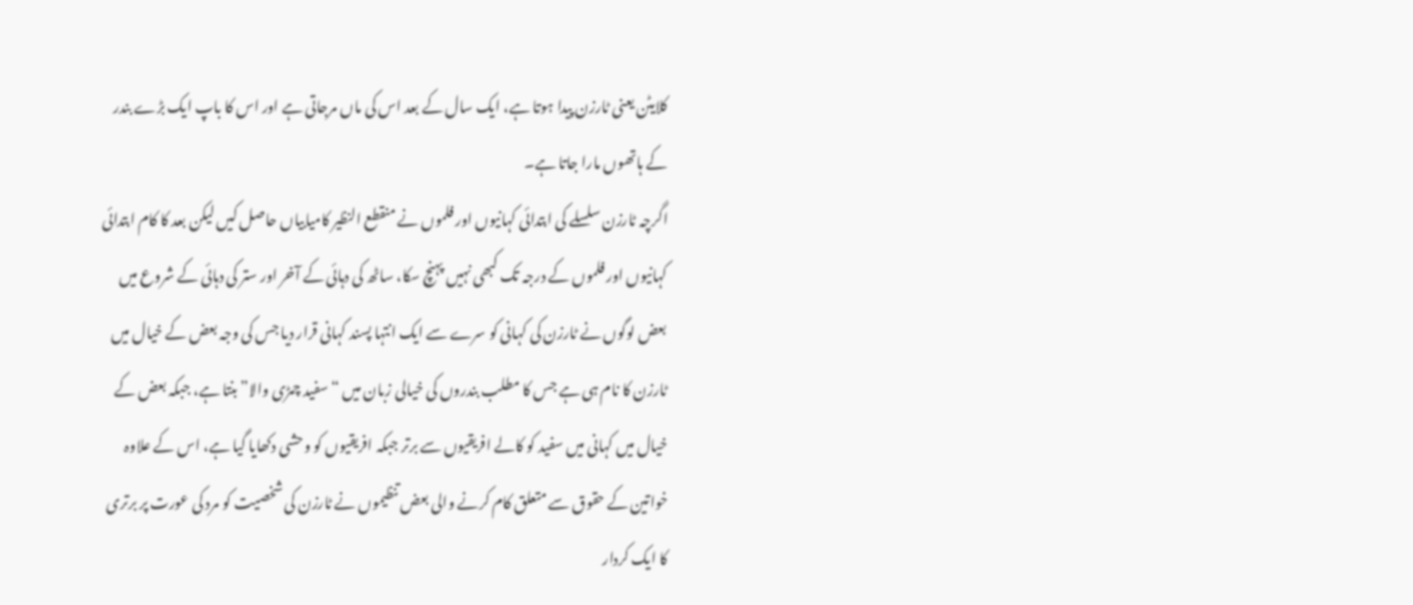کلایٹن یعنی ٹارزن پیدا ہوتا ہے، ایک سال کے بعد اس کی ماں مرجاتی ہے اور اس کا باپ ایک بڑے بندر کے ہاتھوں مارا جاتا ہے۔
اگرچہ ٹارزن سلسلے کی ابتدائی کہانیوں اور فلموں نے منقطع النظیر کامیابیاں حاصل کیں لیکن بعد کا کام ابتدائی کہانیوں اور فلموں کے درجہ تک کبھی نہیں پہنچ سکا، ساٹھ کی دہائی کے آخر اور ستر کی دہائی کے شروع میں بعض لوگوں نے ٹارزن کی کہانی کو سرے سے ایک انتہا پسند کہانی قرار دیا جس کی وجہ بعض کے خیال میں ٹارزن کا نام ہی ہے جس کا مطلب بندروں کی خیالی زبان میں “سفید چمڑی والا” بنتا ہے، جبکہ بعض کے خیال میں کہانی میں سفید کو کالے افریقیوں سے برتر جبکہ افریقیوں کو وحشی دکھایا گیا ہے، اس کے علاوہ خواتین کے حقوق سے متعلق کام کرنے والی بعض تنظیموں نے ٹارزن کی شخصیت کو مرد کی عورت پر برتری کا ایک کردار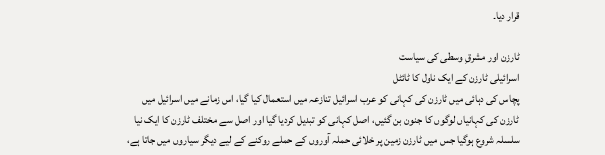قرار دیا۔

ٹارزن اور مشرقِ وسطی کی سیاست
اسرائیلی ٹارزن کے ایک ناول کا ٹائٹل
پچاس کی دہائی میں ٹارزن کی کہانی کو عرب اسرائیل تنازعہ میں استعمال کیا گیا، اس زمانے میں اسرائیل میں ٹارزن کی کہانیاں لوگوں کا جنون بن گئیں، اصل کہانی کو تبدیل کردیا گیا اور اصل سے مختلف ٹارزن کا ایک نیا سلسلہ شروع ہوگیا جس میں ٹارزن زمین پر خلائی حملہ آوروں کے حملے روکنے کے لیے دیگر سیاروں میں جاتا ہے،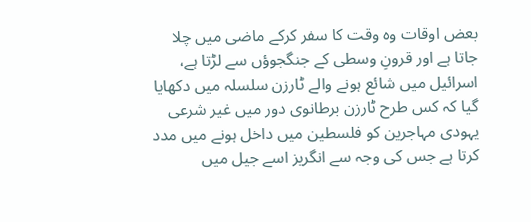بعض اوقات وہ وقت کا سفر کرکے ماضی میں چلا جاتا ہے اور قرونِ وسطی کے جنگجوؤں سے لڑتا ہے، اسرائیل میں شائع ہونے والے ٹارزن سلسلہ میں دکھایا گیا کہ کس طرح ٹارزن برطانوی دور میں غیر شرعی یہودی مہاجرین کو فلسطین میں داخل ہونے میں مدد کرتا ہے جس کی وجہ سے انگریز اسے جیل میں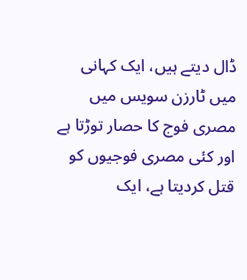ڈال دیتے ہیں، ایک کہانی میں ٹارزن سویس میں مصری فوج کا حصار توڑتا ہے اور کئی مصری فوجیوں کو قتل کردیتا ہے، ایک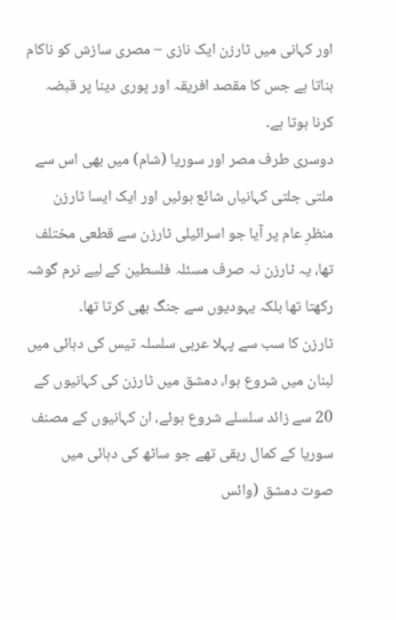اور کہانی میں ٹارزن ایک نازی – مصری سازش کو ناکام بناتا ہے جس کا مقصد افریقہ اور پوری دینا پر قبضہ کرنا ہوتا ہے۔
دوسری طرف مصر اور سوریا (شام) میں بھی اس سے ملتی جلتی کہانیاں شائع ہوئیں اور ایک ایسا ٹارزن منظرِ عام پر آیا جو اسرائیلی ٹارزن سے قطعی مختلف تھا، یہ ٹارزن نہ صرف مسئلہ فلسطین کے لیے نرم گوشہ رکھتا تھا بلکہ یہودیوں سے جنگ بھی کرتا تھا۔
ٹارزن کا سب سے پہلا عربی سلسلہ تیس کی دہائی میں لبنان میں شروع ہوا، دمشق میں ٹارزن کی کہانیوں کے 20 سے زائد سلسلے شروع ہوئے، ان کہانیوں کے مصنف سوریا کے کمال ربقی تھے جو ساٹھ کی دہائی میں صوت دمشق (وائس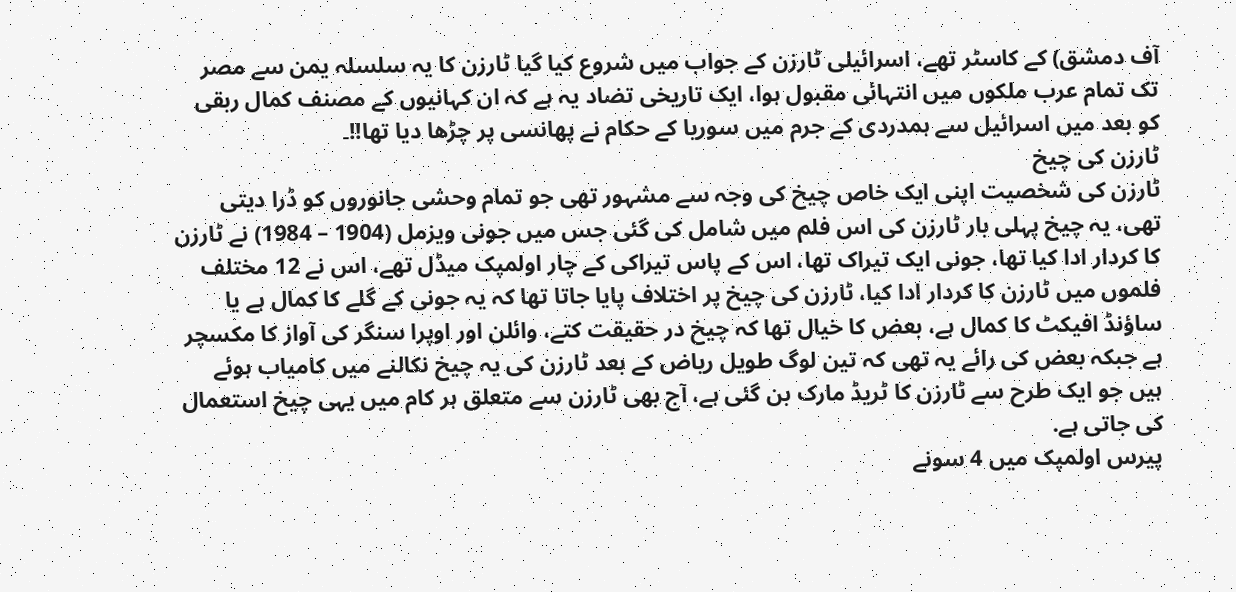آف دمشق) کے کاسٹر تھے، اسرائیلی ٹارزن کے جواب میں شروع کیا گیا ٹارزن کا یہ سلسلہ یمن سے مصر تک تمام عرب ملکوں میں انتہائی مقبول ہوا، ایک تاریخی تضاد یہ ہے کہ ان کہانیوں کے مصنف کمال ربقی کو بعد میں اسرائیل سے ہمدردی کے جرم میں سوریا کے حکام نے پھانسی پر چڑھا دیا تھا!!۔
ٹارزن کی چیخ
ٹارزن کی شخصیت اپنی ایک خاص چیخ کی وجہ سے مشہور تھی جو تمام وحشی جانوروں کو ڈرا دیتی تھی، یہ چیخ پہلی بار ٹارزن کی اس فلم میں شامل کی گئی جس میں جونی ویزمل (1904 – 1984) نے ٹارزن کا کردار ادا کیا تھا، جونی ایک تیراک تھا، اس کے پاس تیراکی کے چار اولمپک میڈل تھے، اس نے 12 مختلف فلموں میں ٹارزن کا کردار ادا کیا، ٹارزن کی چیخ پر اختلاف پایا جاتا تھا کہ یہ جونی کے گلے کا کمال ہے یا ساؤنڈ افیکٹ کا کمال ہے، بعض کا خیال تھا کہ چیخ در حقیقت کتے، وائلن اور اوپرا سنگر کی آواز کا مکسچر ہے جبکہ بعض کی رائے یہ تھی کہ تین لوگ طویل ریاض کے بعد ٹارزن کی یہ چیخ نکالنے میں کامیاب ہوئے ہیں جو ایک طرح سے ٹارزن کا ٹریڈ مارک بن گئی ہے، آج بھی ٹارزن سے متعلق ہر کام میں یہی چیخ استعمال کی جاتی ہے.
پیرس اولمپک میں 4 سونے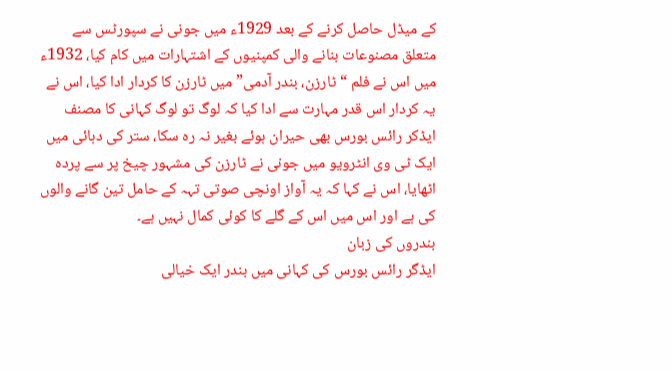کے میڈل حاصل کرنے کے بعد 1929ء میں جونی نے سپورٹس سے متعلق مصنوعات بنانے والی کمپنیوں کے اشتہارات میں کام کیا، 1932ء میں اس نے فلم “ٹارزن، بندر آدمی” میں ٹارزن کا کردار ادا کیا، اس نے یہ کردار اس قدر مہارت سے ادا کیا کہ لوگ تو لوگ کہانی کا مصنف ایڈکر رائس بورس بھی حیران ہوئے بغیر نہ رہ سکا، ستر کی دہائی میں ایک ٹی وی انٹرویو میں جونی نے ٹارزن کی مشہور چیخ پر سے پردہ اٹھایا، اس نے کہا کہ یہ آواز اونچی صوتی تہہ کے حامل تین گانے والوں کی ہے اور اس میں اس کے گلے کا کوئی کمال نہیں ہے۔
بندروں کی زبان
ایڈگر رائس بورس کی کہانی میں بندر ایک خیالی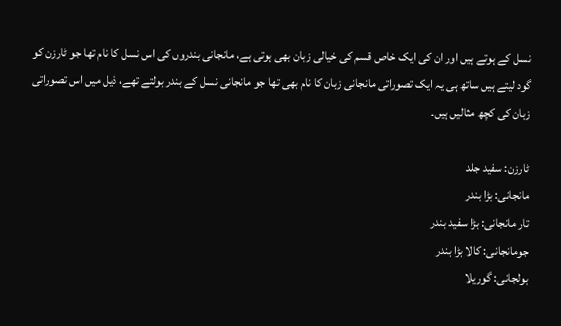نسل کے ہوتے ہیں اور ان کی ایک خاص قسم کی خیالی زبان بھی ہوتی ہے، مانجانی بندروں کی اس نسل کا نام تھا جو ٹارزن کو گود لیتے ہیں ساتھ ہی یہ ایک تصوراتی مانجانی زبان کا نام بھی تھا جو مانجانی نسل کے بندر بولتے تھے، ذیل میں اس تصوراتی زبان کی کچھ مثالیں ہیں۔

ٹارزن: سفید جلد
مانجانی: بڑا بندر
تار مانجانی: بڑا سفید بندر
جومانجانی: کالا بڑا بندر
بولجانی: گوریلا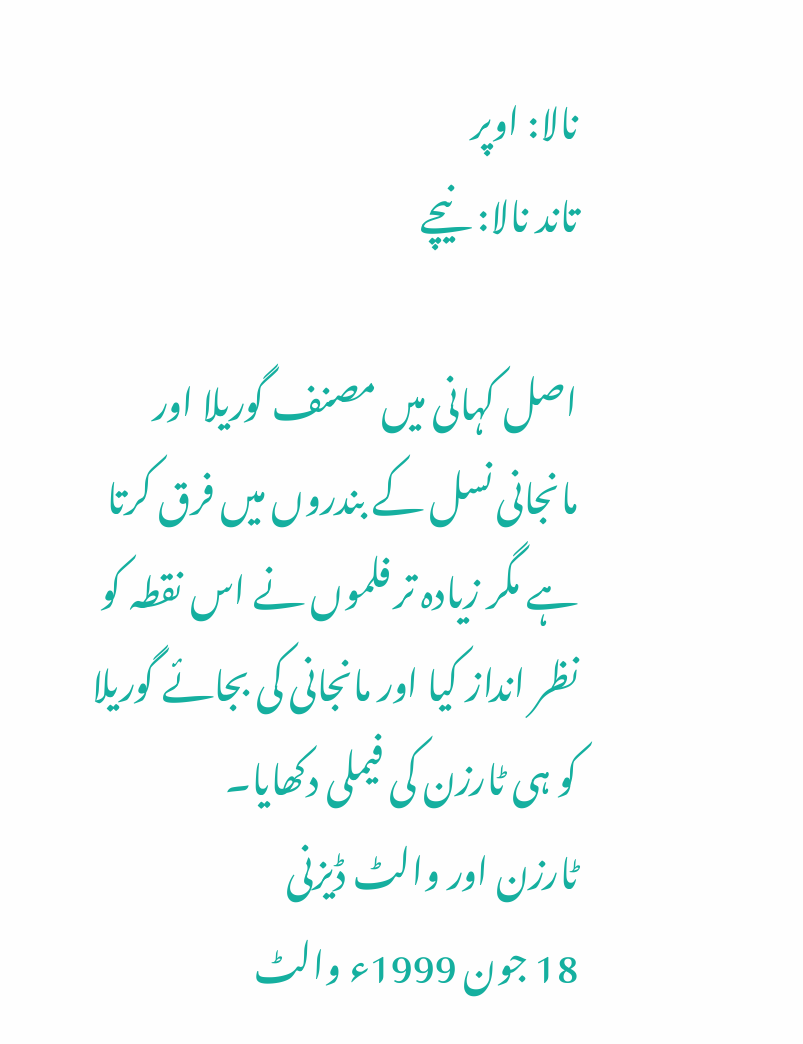نالا: اوپر
تاند نالا: نیچے

اصل کہانی میں مصنف گوریلا اور مانجانی نسل کے بندروں میں فرق کرتا ہے مگر زیادہ تر فلموں نے اس نقطہ کو نظر انداز کیا اور مانجانی کی بجائے گوریلا کو ہی ٹارزن کی فیملی دکھایا۔
ٹارزن اور والٹ ڈیزنی
18 جون 1999ء والٹ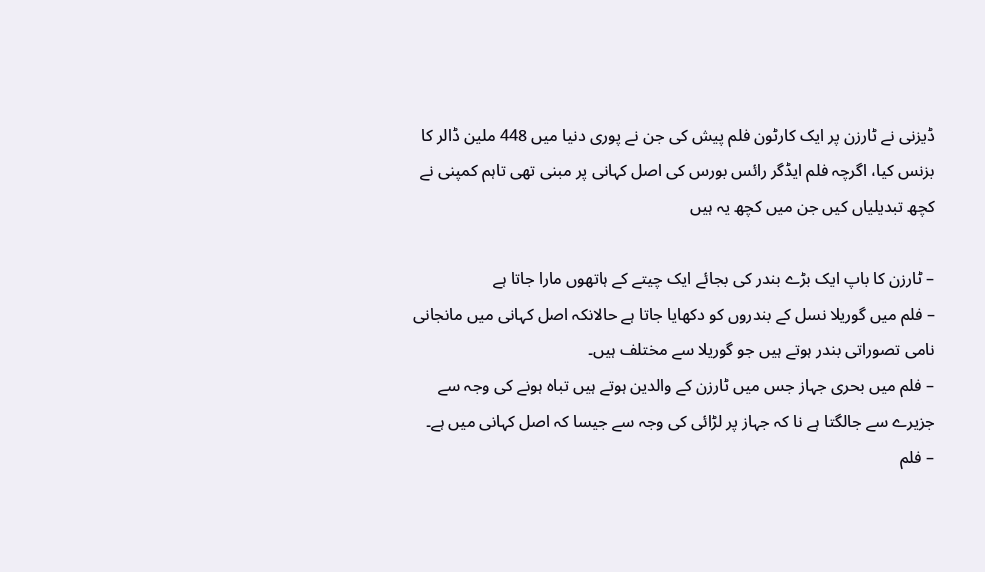ڈیزنی نے ٹارزن پر ایک کارٹون فلم پیش کی جن نے پوری دنیا میں 448 ملین ڈالر کا بزنس کیا، اگرچہ فلم ایڈگر رائس بورس کی اصل کہانی پر مبنی تھی تاہم کمپنی نے کچھ تبدیلیاں کیں جن میں کچھ یہ ہیں

– ٹارزن کا باپ ایک بڑے بندر کی بجائے ایک چیتے کے ہاتھوں مارا جاتا ہے
– فلم میں گوریلا نسل کے بندروں کو دکھایا جاتا ہے حالانکہ اصل کہانی میں مانجانی نامی تصوراتی بندر ہوتے ہیں جو گوریلا سے مختلف ہیں۔
– فلم میں بحری جہاز جس میں ٹارزن کے والدین ہوتے ہیں تباہ ہونے کی وجہ سے جزیرے سے جالگتا ہے نا کہ جہاز پر لڑائی کی وجہ سے جیسا کہ اصل کہانی میں ہے۔
– فلم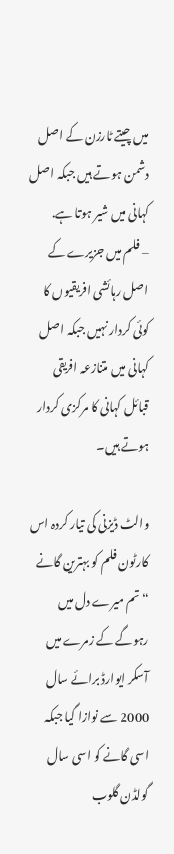میں چیتے ٹارزن کے اصل دشمن ہوتے ہیں جبکہ اصل کہانی میں شیر ہوتا ہے.
– فلم میں جزیرے کے اصل رہائشی افریقیوں کا کوئی کردار نہیں جبکہ اصل کہانی میں متنازعہ افریقی قبائل کہانی کا مرکزی کردار ہوتے ہیں۔

والٹ ڈیزنی کی تیار کردہ اس کارٹون فلم کو بہترین گانے “تم میرے دل میں رہوگے کے زمرے میں آسکر ایوارڈ برائے سال 2000 سے نوازا گیا جبکہ اسی گانے کو اسی سال گولڈن گلوب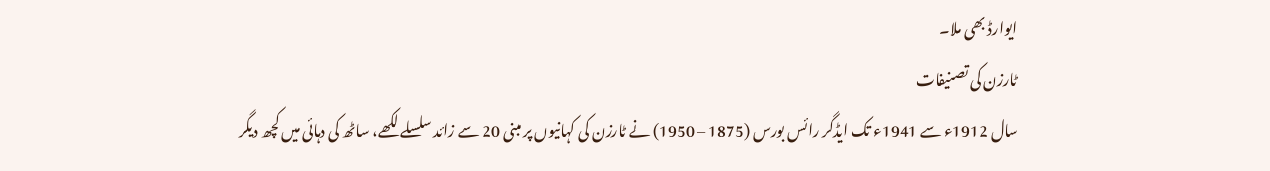ایوارڈ بھی ملا۔
ٹارزن کی تصنیفات
سال 1912ء سے 1941ء تک ایڈگر رائس بورس (1875 – 1950) نے ٹارزن کی کہانیوں پر مبنی 20 سے زائد سلسلے لکھے، ساٹھ کی دہائی میں کچھ دیگر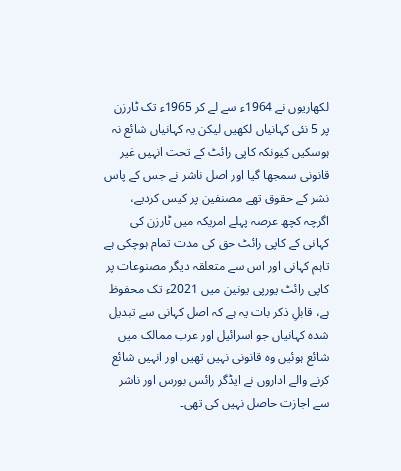لکھاریوں نے 1964ء سے لے کر 1965ء تک ٹارزن پر 5 نئی کہانیاں لکھیں لیکن یہ کہانیاں شائع نہ ہوسکیں کیونکہ کاپی رائٹ کے تحت انہیں غیر قانونی سمجھا گیا اور اصل ناشر نے جس کے پاس نشر کے حقوق تھے مصنفین پر کیس کردیے، اگرچہ کچھ عرصہ پہلے امریکہ میں ٹارزن کی کہانی کے کاپی رائٹ حق کی مدت تمام ہوچکی ہے تاہم کہانی اور اس سے متعلقہ دیگر مصنوعات پر کاپی رائٹ یورپی یونین میں 2021ء تک محفوظ ہے، قابلِ ذکر بات یہ ہے کہ اصل کہانی سے تبدیل شدہ کہانیاں جو اسرائیل اور عرب ممالک میں شائع ہوئیں وہ قانونی نہیں تھیں اور انہیں شائع کرنے والے اداروں نے ایڈگر رائس بورس اور ناشر سے اجازت حاصل نہیں کی تھی۔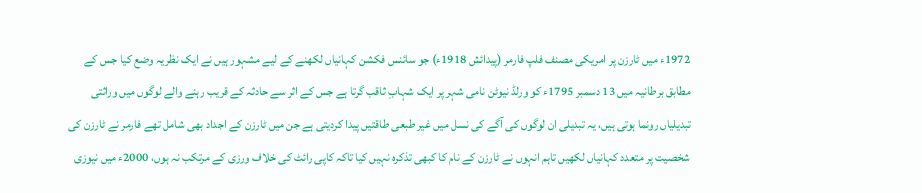1972ء میں ٹارزن پر امریکی مصنف فلپ فارمر (پیدائش 1918ء) جو سائنس فکشن کہانیاں لکھنے کے لیے مشہور ہیں نے ایک نظریہ وضع کیا جس کے مطابق برطانیہ میں 13 دسمبر 1795ء کو ورلڈ نیوٹن نامی شہر پر ایک شہابِ ثاقب گرتا ہے جس کے اثر سے حادثہ کے قریب رہنے والے لوگوں میں وراثتی تبدیلیاں رونما ہوتی ہیں، یہ تبدیلی ان لوگوں کی آگے کی نسل میں غیر طبعی طاقتیں پیدا کردیتی ہے جن میں ٹارزن کے اجداد بھی شامل تھے فارمر نے ٹارزن کی شخصیت پر متعدد کہانیاں لکھیں تاہم انہوں نے ٹارزن کے نام کا کبھی تذکرہ نہیں کیا تاکہ کاپی رائٹ کی خلاف ورزی کے مرتکب نہ ہوں، 2000ء میں نیوزی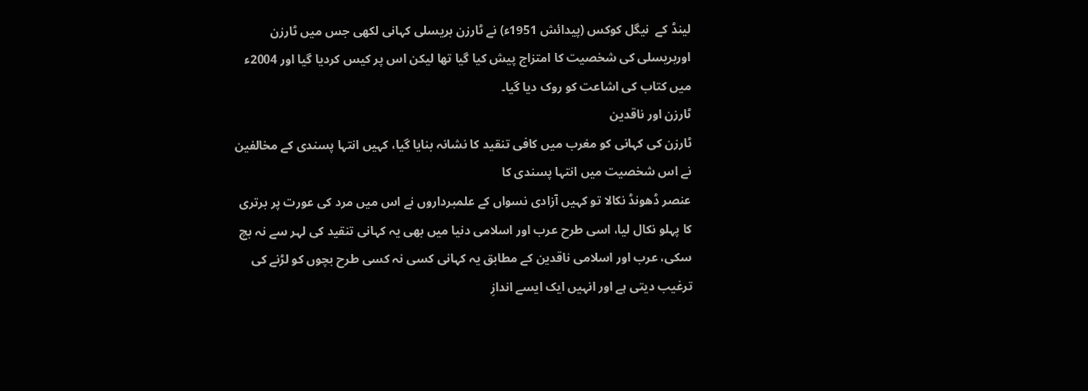لینڈ کے  نیگل کوکس (پیدائش 1951ء) نے ٹارزن بریسلی کہانی لکھی جس میں ٹارزن اوربریسلی کی شخصیت کا امتزاج پیش کیا گیا تھا لیکن اس پر کیس کردیا گیا اور 2004ء میں کتاب کی اشاعت کو روک دیا گیا۔
ٹارزن اور ناقدین
ٹارزن کی کہانی کو مغرب میں کافی تنقید کا نشانہ بنایا گیا، کہیں انتہا پسندی کے مخالفین نے اس شخصیت میں انتہا پسندی کا
عنصر ڈھونڈ نکالا تو کہیں آزادی نسواں کے علمبرداروں نے اس میں مرد کی عورت پر برتری کا پہلو نکال لیا، اسی طرح عرب اور اسلامی دنیا میں بھی یہ کہانی تنقید کی لہر سے نہ بچ سکی، عرب اور اسلامی ناقدین کے مطابق یہ کہانی کسی نہ کسی طرح بچوں کو لڑنے کی ترغیب دیتی ہے اور انہیں ایک ایسے اندازِ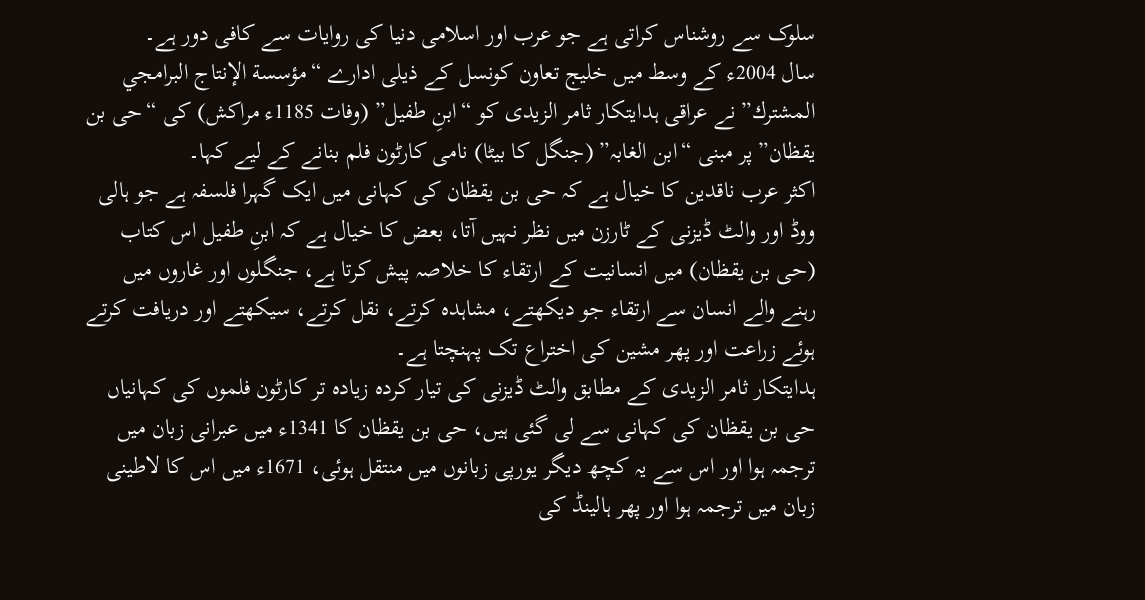سلوک سے روشناس کراتی ہے جو عرب اور اسلامی دنیا کی روایات سے کافی دور ہے۔
سال 2004ء کے وسط میں خلیج تعاون کونسل کے ذیلی ادارے “مؤسسة الإنتاج البرامجي المشترك” نے عراقی ہدایتکار ثامر الزیدی کو “ابنِ طفیل” (وفات 1185ء مراکش) کی “حی بن یقظان” پر مبنی “ابن الغابہ” (جنگل کا بیٹا) نامی کارٹون فلم بنانے کے لیے کہا۔
اکثر عرب ناقدین کا خیال ہے کہ حی بن یقظان کی کہانی میں ایک گہرا فلسفہ ہے جو ہالی ووڈ اور والٹ ڈیزنی کے ٹارزن میں نظر نہیں آتا، بعض کا خیال ہے کہ ابنِ طفیل اس کتاب (حی بن یقظان) میں انسانیت کے ارتقاء کا خلاصہ پیش کرتا ہے، جنگلوں اور غاروں میں رہنے والے انسان سے ارتقاء جو دیکھتے، مشاہدہ کرتے، نقل کرتے، سیکھتے اور دریافت کرتے ہوئے زراعت اور پھر مشین کی اختراع تک پہنچتا ہے۔
ہدایتکار ثامر الزیدی کے مطابق والٹ ڈیزنی کی تیار کردہ زیادہ تر کارٹون فلموں کی کہانیاں حی بن یقظان کی کہانی سے لی گئی ہیں، حی بن یقظان کا 1341ء میں عبرانی زبان میں ترجمہ ہوا اور اس سے یہ کچھ دیگر یورپی زبانوں میں منتقل ہوئی، 1671ء میں اس کا لاطینی زبان میں ترجمہ ہوا اور پھر ہالینڈ کی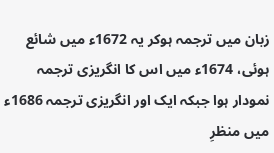زبان میں ترجمہ ہوکر یہ 1672ء میں شائع ہوئی، 1674ء میں اس کا انگریزی ترجمہ نمودار ہوا جبکہ ایک اور انگریزی ترجمہ 1686ء میں منظرِ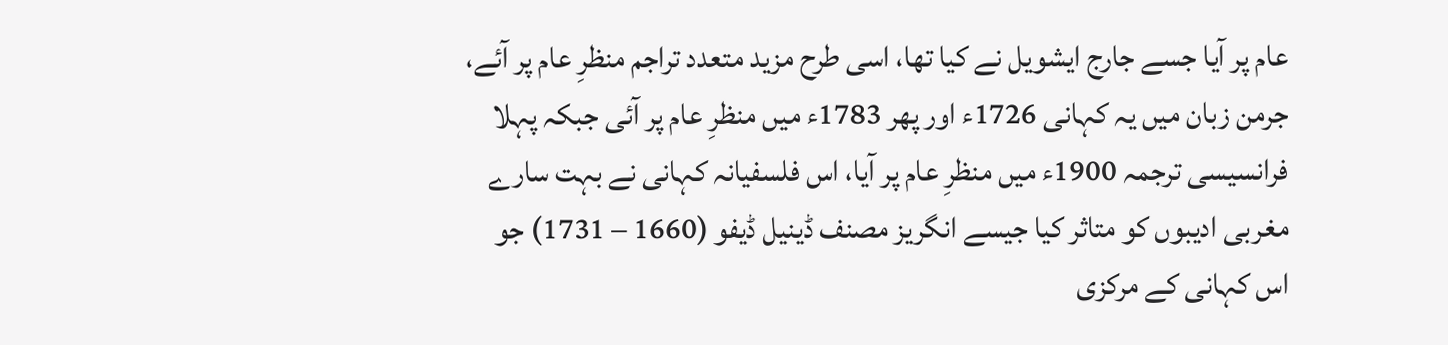عام پر آیا جسے جارج ایشویل نے کیا تھا، اسی طرح مزید متعدد تراجم منظرِ عام پر آئے، جرمن زبان میں یہ کہانی 1726ء اور پھر 1783ء میں منظرِ عام پر آئی جبکہ پہلا فرانسیسی ترجمہ 1900ء میں منظرِ عام پر آیا، اس فلسفیانہ کہانی نے بہت سارے مغربی ادیبوں کو متاثر کیا جیسے انگریز مصنف ڈینیل ڈیفو (1660 – 1731) جو اس کہانی کے مرکزی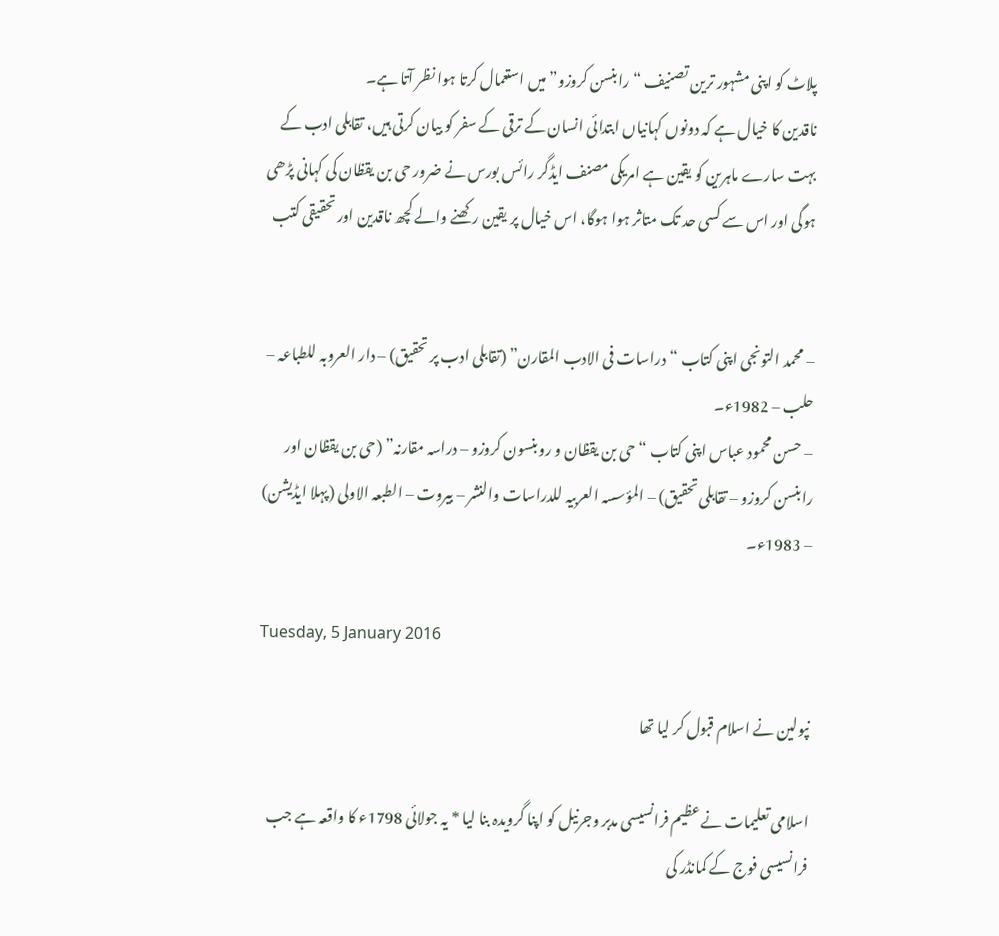پلاٹ کو اپنی مشہور ترین تصنیف “رابنسن کروزو” میں استعمال کرتا ہوا نظر آتا ہے۔
ناقدین کا خیال ہے کہ دونوں کہانیاں ابتدائی انسان کے ترقی کے سفر کو بیان کرتی ہیں، تقابلی ادب کے بہت سارے ماہرین کو یقین ہے امریکی مصنف ایڈگر رائس بورس نے ضرور حی بن یقظان کی کہانی پڑھی ہوگی اور اس سے کسی حد تک متاثر ہوا ہوگا، اس خیال پر یقین رکھنے والے کچھ ناقدین اور تحقیقی کتب


– محمد التونجی اپنی کتاب “دراسات فی الادب المقارن” (تقابلی ادب پر تحقیق) – دار العروبہ للطباعہ – حلب – 1982ء۔
– حسن محمود عباس اپنی کتاب “حی بن یقظان و روبنسون کروزو – دراسہ مقارنہ” (حی بن یقظان اور رابنسن کروزو – تقابلی تحقیق) – المؤسسہ العربیہ للدراسات والنشر – بیروت – الطبعہ الاولی (پہلا ایڈیشن) – 1983ء۔

Tuesday, 5 January 2016

نپولین نے اسلام قبول کر لیا تھا

اسلامی تعلیمات نے عظیم فرانسیسی مدبر وجرنیل کو اپنا گرویدہ بنا لیا * یہ جولائی 1798ء کا واقعہ ہے جب فرانسیسی فوج کے کمانڈر کی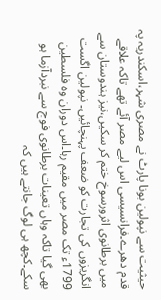حیثیت سے نپولین بونا پارٹ نے مصری شہر،اسکندریہ پہ قدم دھرے۔فرانسیسی اس لیے مصر آئے تھے تاکہ علاقے میں برطانوی اثرورسوخ ختم کر سکیں،نیز ہندوستان سے انگریزوں کی تجارت کو ضعف پہنچائیں۔ نپولین اگست 1799ء تک مصر میں مقیم رہا۔اس دوران وہ فلسطین بھی گیا تاکہ وہاں تعینات برطانوی فوج سے نبردآزما ہو سکے۔کچھ ہی لوگ جانتے ہیں کہ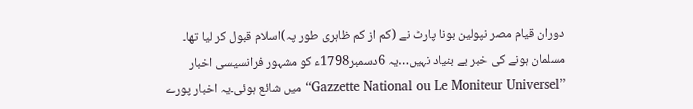دوران قیام مصر نپولین بونا پارٹ نے (کم از کم ظاہری طور پہ)اسلام قبول کر لیا تھا۔ مسلمان ہونے کی خبر بے بنیاد نہیں…یہ 6دسمبر1798ء کو مشہور فرانسیسی اخبار ’’Gazzette National ou Le Moniteur Universel‘‘میں شائع ہوئی۔یہ اخبار پورے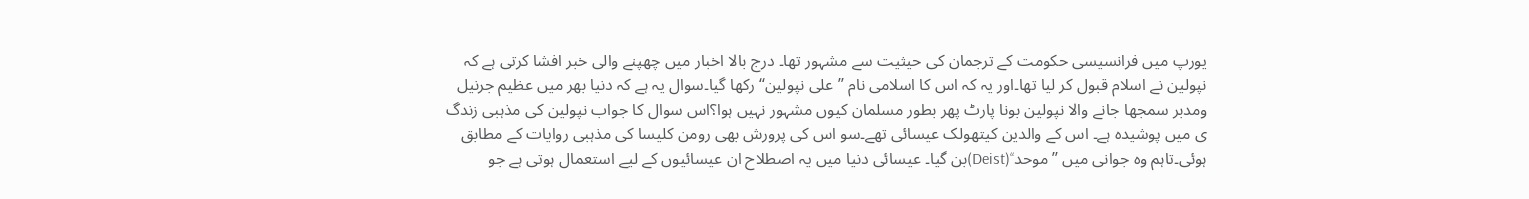یورپ میں فرانسیسی حکومت کے ترجمان کی حیثیت سے مشہور تھا۔ درج بالا اخبار میں چھپنے والی خبر افشا کرتی ہے کہ نپولین نے اسلام قبول کر لیا تھا۔اور یہ کہ اس کا اسلامی نام ’’علی نپولین‘‘رکھا گیا۔سوال یہ ہے کہ دنیا بھر میں عظیم جرنیل ومدبر سمجھا جانے والا نپولین بونا پارٹ پھر بطور مسلمان کیوں مشہور نہیں ہوا؟اس سوال کا جواب نپولین کی مذہبی زندگ
ی میں پوشیدہ ہے۔ اس کے والدین کیتھولک عیسائی تھے۔سو اس کی پرورش بھی رومن کلیسا کی مذہبی روایات کے مطابق ہوئی۔تاہم وہ جوانی میں ’’موحد‘‘(Deist)بن گیا۔ عیسائی دنیا میں یہ اصطلاح ان عیسائیوں کے لیے استعمال ہوتی ہے جو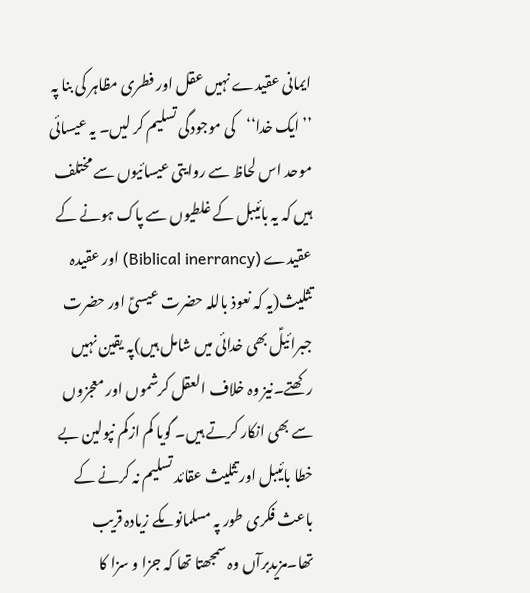ایمانی عقیدے نہیں عقل اور فطری مظاہر کی بنا پہ ’’ایک خدا‘‘کی موجودگی تسلیم کر لیں۔ یہ عیسائی موحد اس لحاظ سے روایتی عیسائیوں سے مختلف ہیں کہ یہ بائیبل کے غلطیوں سے پاک ہونے کے عقیدے (Biblical inerrancy) اور عقیدہ تثلیث(یہ کہ نعوذ باللہ حضرت عیسیؑ اور حضرت جبرائیلؑ بھی خدائی میں شامل ہیں)پہ یقین نہیں رکھتے۔نیز وہ خلاف العقل کرشموں اور معجزوں سے بھی انکار کرتے ہیں۔ گویا کم ازکم نپولین بے خطا بائیبل اور تثلیث عقائد تسلیم نہ کرنے کے باعث فکری طور پہ مسلمانوںکے زیادہ قریب تھا۔مزیدبرآں وہ سمجھتا تھا کہ جزا و سزا کا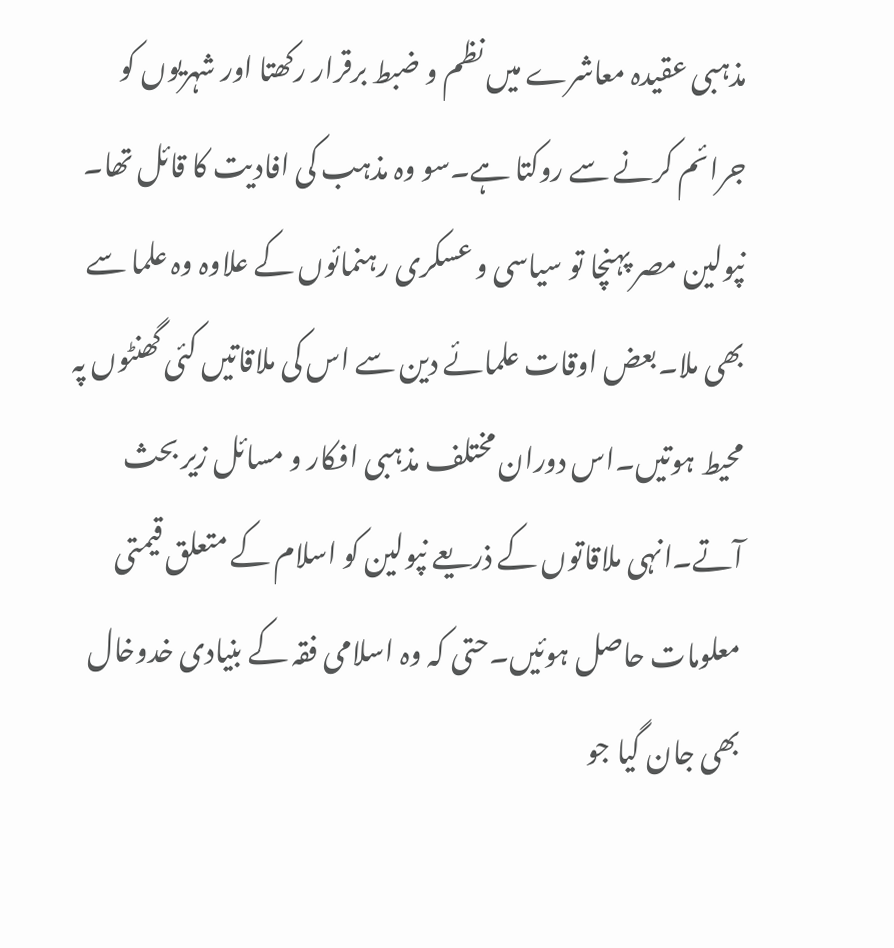مذہبی عقیدہ معاشرے میں نظم و ضبط برقرار رکھتا اور شہریوں کو جرائم کرنے سے روکتا ہے۔سو وہ مذہب کی افادیت کا قائل تھا۔ نپولین مصر پہنچا تو سیاسی و عسکری رہنمائوں کے علاوہ وہ علما سے بھی ملا۔بعض اوقات علمائے دین سے اس کی ملاقاتیں کئی گھنٹوں پہ محیط ہوتیں۔اس دوران مختلف مذہبی افکار و مسائل زیر بحث آتے۔انہی ملاقاتوں کے ذریعے نپولین کو اسلام کے متعلق قیمتی معلومات حاصل ہوئیں۔حتی کہ وہ اسلامی فقہ کے بنیادی خدوخال بھی جان گیا جو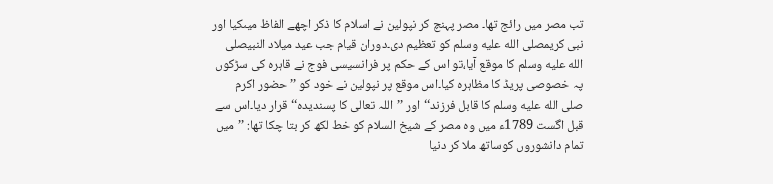تب مصر میں رائج تھا۔ مصر پہنچ کر نپولین نے اسلام کا ذکر اچھے الفاظ میںکیا اور نبی کریمصلى الله عليه وسلم کو تعظیم دی۔دوران قیام جب عید میلاد النبیصلى الله عليه وسلم کا موقع آیا،تو اس کے حکم پر فرانسیسی فوج نے قاہرہ کی سڑکوں پہ خصوصی پریڈ کا مظاہرہ کیا۔اس موقع پر نپولین نے خود کو ’’حضور اکرم صلى الله عليه وسلم کا قابل فرزند‘‘اور ’’اللہ تعالی کا پسندیدہ‘‘قرار دیا۔اس سے قبل اگست 1789ء میں وہ مصر کے شیخ السلام کو خط لکھ کر بتا چکا تھا: ’’میں تمام دانشوروں کوساتھ ملا کر دنیا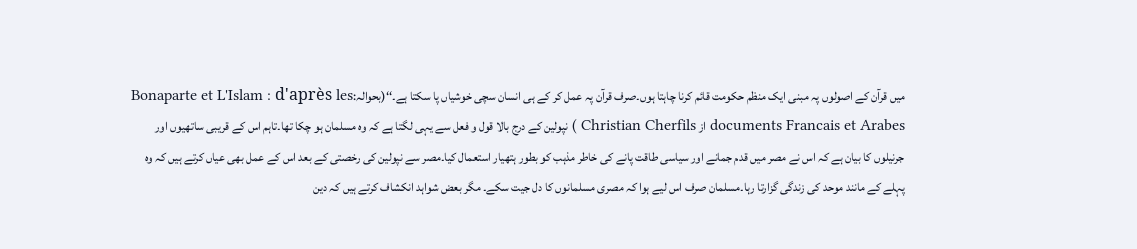میں قرآن کے اصولوں پہ مبنی ایک منظم حکومت قائم کرنا چاہتا ہوں۔صرف قرآن پہ عمل کر کے ہی انسان سچی خوشیاں پا سکتا ہے۔‘‘(بحوالہ:Bonaparte et L'Islam : d'après les documents Francais et Arabes از Christian Cherfils ) نپولین کے درج بالا قول و فعل سے یہی لگتا ہے کہ وہ مسلمان ہو چکا تھا۔تاہم اس کے قریبی ساتھیوں اور جرنیلوں کا بیان ہے کہ اس نے مصر میں قدم جمانے اور سیاسی طاقت پانے کی خاطر مذہب کو بطور ہتھیار استعمال کیا۔مصر سے نپولین کی رخصتی کے بعد اس کے عمل بھی عیاں کرتے ہیں کہ وہ پہلے کے مانند موحد کی زندگی گزارتا رہا۔مسلمان صرف اس لیے ہوا کہ مصری مسلمانوں کا دل جیت سکے۔ مگر بعض شواہد انکشاف کرتے ہیں کہ دین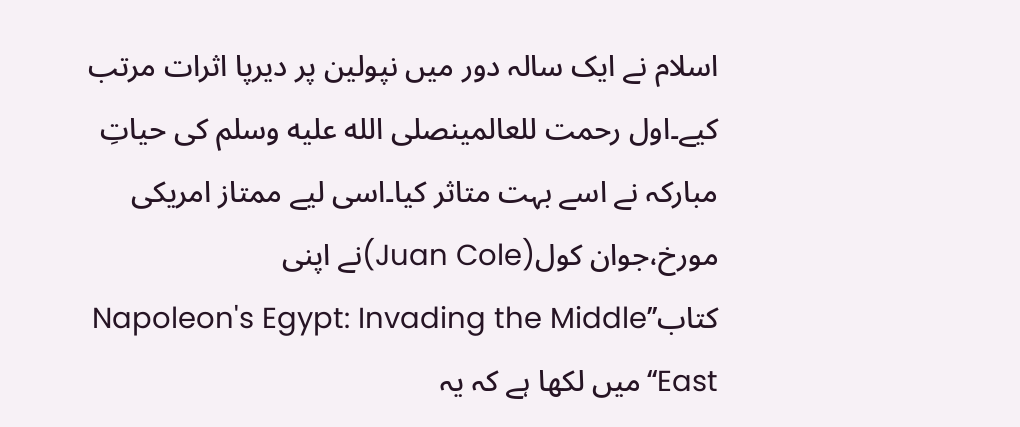اسلام نے ایک سالہ دور میں نپولین پر دیرپا اثرات مرتب کیے۔اول رحمت للعالمینصلى الله عليه وسلم کی حیاتِ مبارکہ نے اسے بہت متاثر کیا۔اسی لیے ممتاز امریکی مورخ،جوان کول(Juan Cole)نے اپنی کتاب’’Napoleon's Egypt: Invading the Middle East‘‘میں لکھا ہے کہ یہ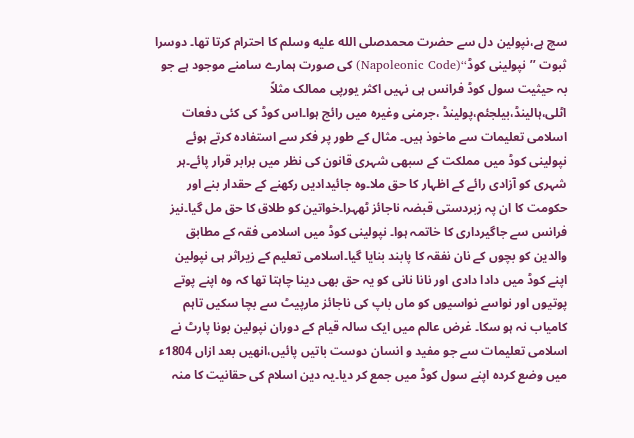سچ ہے،نپولین دل سے حضرت محمدصلى الله عليه وسلم کا احترام کرتا تھا۔ دوسرا ثبوت ’’نپولینی کوڈ‘‘(Napoleonic Code) کی صورت ہمارے سامنے موجود ہے جو بہ حیثیت سول کوڈ فرانس ہی نہیں اکثر یورپی ممالک مثلاً اٹلی،ہالینڈ،بیلجئم،پولینڈ ،جرمنی وغیرہ میں رائج ہوا۔اس کوڈ کی کئی دفعات اسلامی تعلیمات سے ماخوذ ہیں۔ مثال کے طور پر فکر سے استفادہ کرتے ہوئے نپولینی کوڈ میں مملکت کے سبھی شہری قانون کی نظر میں برابر قرار پائے۔ہر شہری کو آزادی رائے کے اظہار کا حق ملا۔وہ جائیدادیں رکھنے کے حقدار بنے اور حکومت کا ان پہ زبردستی قبضہ ناجائز ٹھہرا۔خواتین کو طلاق کا حق مل گیا۔نیز فرانس سے جاگیرداری کا خاتمہ ہوا۔ نپولینی کوڈ میں اسلامی فقہ کے مطابق والدین کو بچوں کے نان نفقہ کا پابند بنایا گیا۔اسلامی تعلیم کے زیراثر ہی نپولین اپنے کوڈ میں دادا دادی اور نانا نانی کو یہ حق بھی دینا چاہتا تھا کہ وہ اپنے پوتے پوتیوں اور نواسے نواسیوں کو ماں باپ کی ناجائز مارپیٹ سے بچا سکیں تاہم کامیاب نہ ہو سکا۔ غرض عالم میں ایک سالہ قیام کے دوران نپولین بونا پارٹ نے اسلامی تعلیمات سے جو مفید و انسان دوست باتیں پائیں،انھیں بعد ازاں 1804ء میں وضع کردہ اپنے سول کوڈ میں جمع کر دیا۔یہ دین اسلام کی حقانیت کا منہ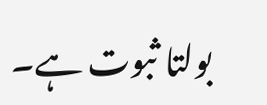بولتا ثبوت ہے۔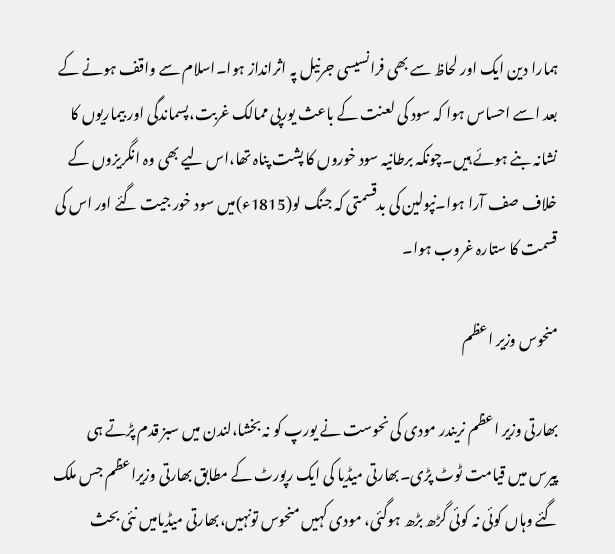ہمارا دین ایک اور لحاظ سے بھی فرانسیسی جرنیل پہ اثرانداز ہوا۔اسلام سے واقف ہونے کے بعد اسے احساس ہوا کہ سود کی لعنت کے باعث یورپی ممالک غربت،پسماندگی اور بیماریوں کا نشانہ بنے ہوئے ہیں۔چونکہ برطانیہ سود خوروں کا پشت پناہ تھا،اس لیے بھی وہ انگریزوں کے خلاف صف آرا ہوا۔نپولین کی بدقسمتی کہ جنگ لو(1815ء)میں سود خور جیت گئے اور اس کی قسمت کا ستارہ غروب ہوا۔

منحوس وزیر اعظم

بھارتی وزیر اعظم نریندر مودی کی نحوست نے یورپ کو نہ بخشا،لندن میں سبز قدم پڑتے ہی پیرس میں قیامت ٹوٹ پڑی۔بھارتی میڈیا کی ایک رپورٹ کے مطابق بھارتی وزیراعظم جس ملک گئے وہاں کوئی نہ کوئی گڑھ بڑھ ہوگئی، مودی کہیں منحوس تونہیں،بھارتی میڈیامیں نئی بحث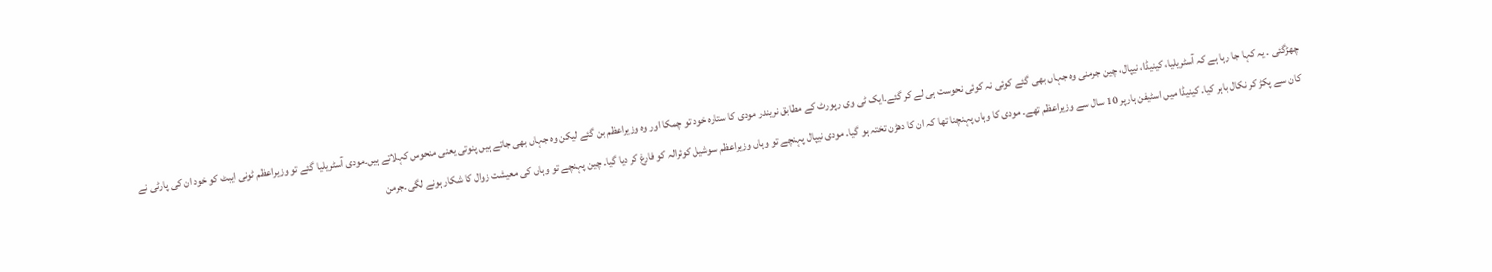چھڑگئی ۔ یہ کہا جا رہا ہے کہ آسٹریلیا، کینیڈا، نیپال، چین جرمنی وہ جہاں بھی گئے کوئی نہ کوئی نحوست ہی لے کر گئے۔ایک ٹی وی رپورٹ کے مطابق نریندر مودی کا ستارہ خود تو چمکا اور وہ وزیراعظم بن گئے لیکن وہ جہاں بھی جاتے ہیں پنوتی یعنی منحوس کہلاتے ہیں۔مودی آسٹریلیا گئے تو وزیراعظم ٹونی ایبٹ کو خود ان کی پارٹی نے کان سے پکڑ کر نکال باہر کیا۔ کینیڈا میں اسٹیفن ہارپر 10 سال سے وزیراعظم تھے۔ مودی کا وہاں پہنچنا تھا کہ ان کا دھڑن تختہ ہو گیا۔ مودی نیپال پہنچے تو وہاں وزیراعظم سوشیل کوئرالہ کو فارغ کر دیا گیا۔ چین پہنچے تو وہاں کی معیشت زوال کا شکار ہونے لگی۔جرمن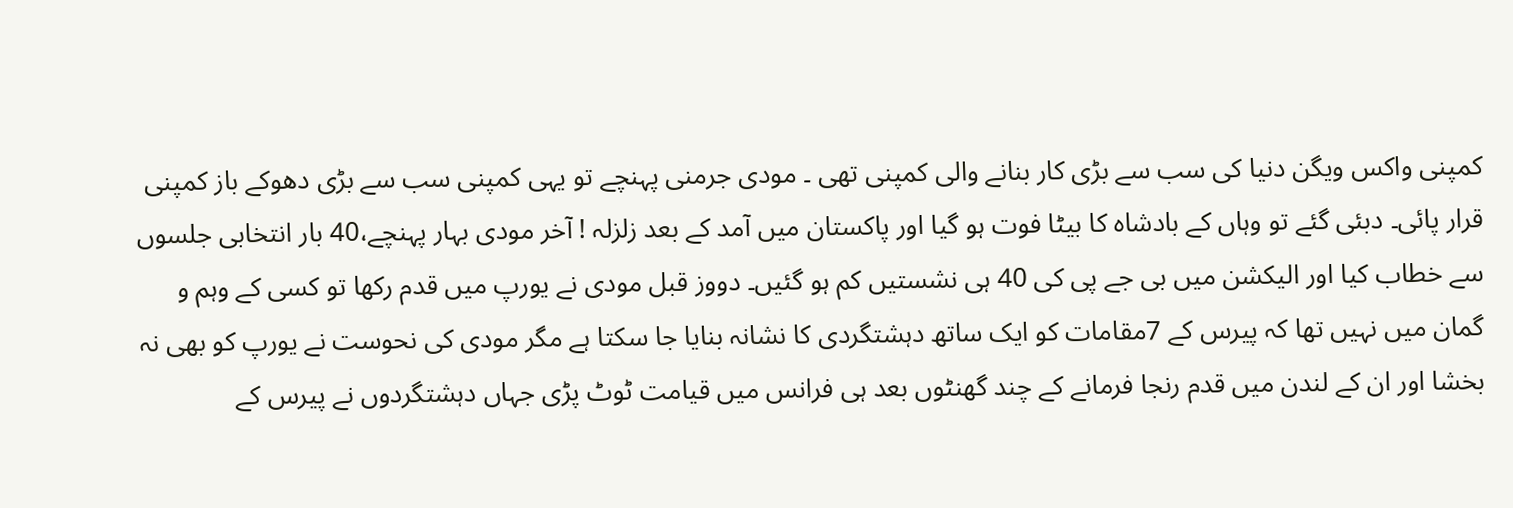کمپنی واکس ویگن دنیا کی سب سے بڑی کار بنانے والی کمپنی تھی ۔ مودی جرمنی پہنچے تو یہی کمپنی سب سے بڑی دھوکے باز کمپنی قرار پائی۔ دبئی گئے تو وہاں کے بادشاہ کا بیٹا فوت ہو گیا اور پاکستان میں آمد کے بعد زلزلہ ! آخر مودی بہار پہنچے،40 بار انتخابی جلسوں سے خطاب کیا اور الیکشن میں بی جے پی کی 40 ہی نشستیں کم ہو گئیں۔ دووز قبل مودی نے یورپ میں قدم رکھا تو کسی کے وہم و گمان میں نہیں تھا کہ پیرس کے 7مقامات کو ایک ساتھ دہشتگردی کا نشانہ بنایا جا سکتا ہے مگر مودی کی نحوست نے یورپ کو بھی نہ بخشا اور ان کے لندن میں قدم رنجا فرمانے کے چند گھنٹوں بعد ہی فرانس میں قیامت ٹوٹ پڑی جہاں دہشتگردوں نے پیرس کے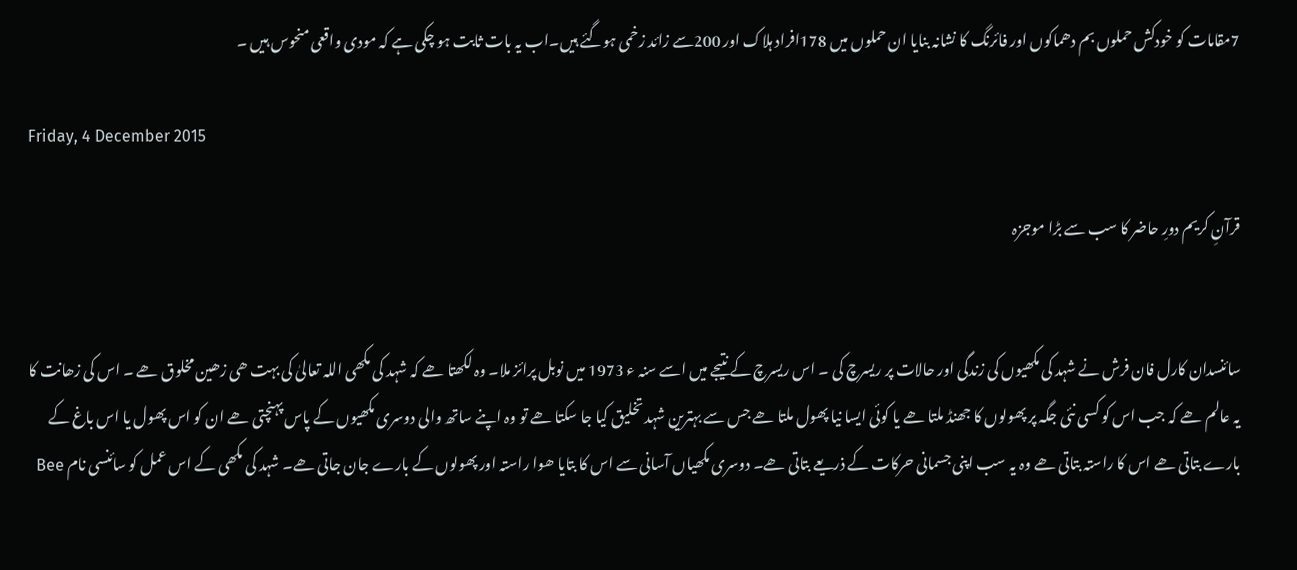7مقامات کو خودکش حملوں بم دھماکوں اور فائرنگ کا نشانہ بنایا ان حملوں میں 178افراد ہلاک اور 200سے زائد زخمی ہوگئے ہیں۔اب یہ بات ثابت ہو چکی ہے کہ مودی واقعی منحوس ہیں ۔

Friday, 4 December 2015

قرآنِ کریم دورِ حاضر کا سب سے بڑا موجزہ


سائنسدان کارل فان فرش نے شہد کی مکھیوں کی زندگی اور حالات پر ریسرچ کی ۔ اس ریسرچ کے نتیجے میں اسے سنہ ء 1973 میں نوبل پرائز ملا۔ وہ لکھتا ھے کہ شہد کی مکھی اللہ تعالیٰ کی بہت ھی زھین مخلوق ھے ۔ اس کی زھانت کا یہ عالم ھے کہ جب اس کو کسی نئی جگہ پر پھولوں کا جھنڈ ملتا ھے یا کوئی ایسا نیا پھول ملتا ھے جس سے بہترین شہد تخلیق کیا جا سکتا ھے تو وہ اپنے ساتھ والی دوسری مکھیوں کے پاس پہنچتی ھے ان کو اس پھول یا اس باغ کے بارے بتاتی ھے اس کا راستہ بتاتی ھے وہ یہ سب اپنی جسمانی حرکات کے ذریعے بتاتی ھے۔ دوسری مکھیاں آسانی سے اس کا بتایا ھوا راستہ اور پھولوں کے بارے جان جاتی ھے۔ شہد کی مکھی کے اس عمل کو سائنسی نام Bee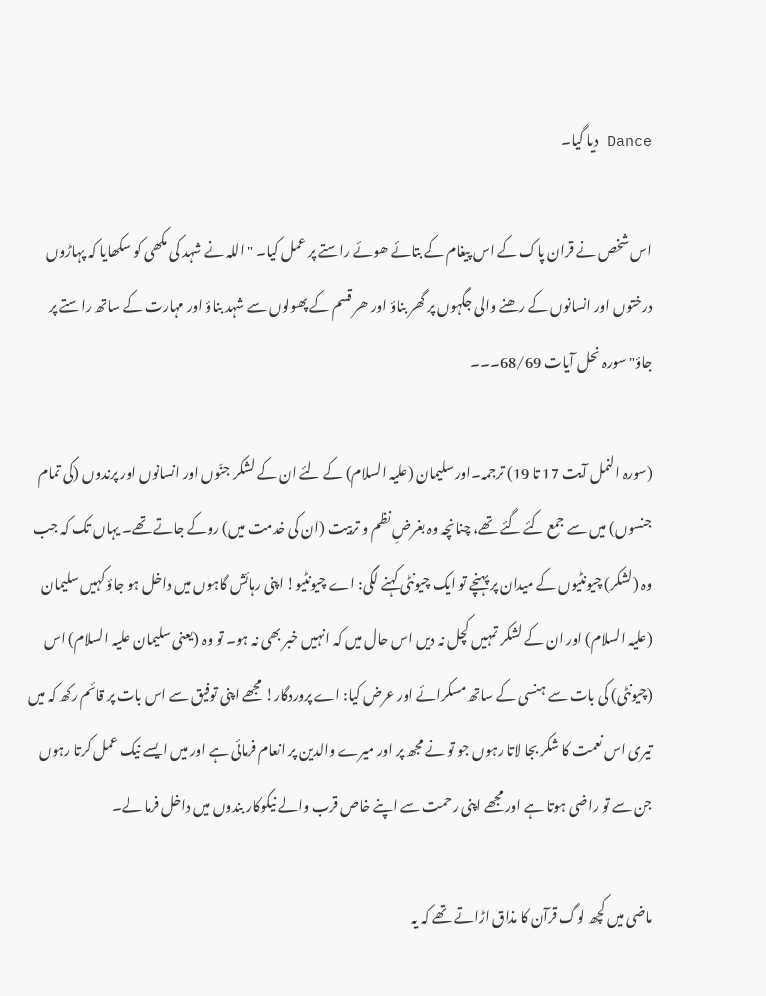Dance دیا گیا۔

اس شخص نے قران پاک کے اس پیغام کے بتائے ھوئے راستے پر عمل کیا۔ " اللہ نے شہد کی مکھی کو سکھایا کہ پہاڑوں درختوں اور انسانوں کے رھنے والی جگہوں پر گھر بناؤ اور ھر قسم کے پھولوں سے شہد بناؤ اور مہارت کے ساتھ راستے پر جاؤ" سورہ نحل آیات 68/69۔۔۔

(سورہ النمل آیت 17 تا 19) ترجمہ۔اور سلیمان (علیہ السلام) کے لئے ان کے لشکر جنّوں اور انسانوں اور پرندوں (کی تمام جنسوں) میں سے جمع کئے گئے تھے، چنانچہ وہ بغرضِ نظم و تربیت (ان کی خدمت میں) روکے جاتے تھے۔ یہاں تک کہ جب وہ (لشکر) چیونٹیوں کے میدان پر پہنچے تو ایک چیونٹی کہنے لگی: اے چیونٹیو! اپنی رہائش گاہوں میں داخل ہو جاؤ کہیں سلیمان (علیہ السلام) اور ان کے لشکر تمہیں کچل نہ دیں اس حال میں کہ انہیں خبر بھی نہ ہو۔ تو وہ (یعنی سلیمان علیہ السلام) اس (چیونٹی) کی بات سے ہنسی کے ساتھ مسکرائے اور عرض کیا: اے پروردگار! مجھے اپنی توفیق سے اس بات پر قائم رکھ کہ میں تیری اس نعمت کا شکر بجا لاتا رہوں جو تو نے مجھ پر اور میرے والدین پر انعام فرمائی ہے اور میں ایسے نیک عمل کرتا رہوں جن سے تو راضی ہوتا ہے اور مجھے اپنی رحمت سے اپنے خاص قرب والے نیکوکار بندوں میں داخل فرما لے۔

ماضی میں کچھ لوگ قرآن کا مذاق اڑاتے تھے کہ یہ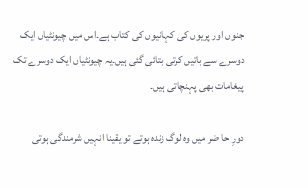جنوں اور پریوں کی کہانیوں کی کتاب ہے۔اس میں چیونٹیاں ایک دوسرے سے باتیں کرتی بتائی گئی ہیں۔یہ چیونٹیاں ایک دوسرے تک پیغامات بھی پہنچاتی ہیں۔

دورِ حا ضر میں وہ لوگ زندہ ہوتے تو یقینا انہیں شرمندگی ہوتی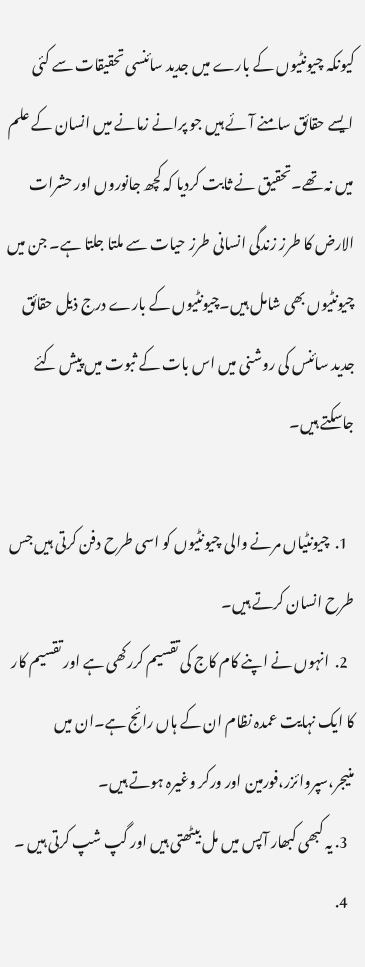کیونکہ چیونٹیوں کے بارے میں جدید سائنسی تحقیقات سے کئی ایسے حقائق سامنے آئے ہیں جو پرانے زمانے میں انسان کے علم میں نہ تھے۔تحقیق نے ثابت کردیا کہ کچھ جانوروں اور حشرات الارض کا طرز زندگی انسانی طرز حیات سے ملتا جلتا ہے۔ جن میں چیونٹیوں بھی شامل ہیں۔چیونٹیوں کے بارے درج ذیل حقائق جدید سائنس کی روشنی میں اس بات کے ثبوت میں پیش کئے جاسکتے ہیں۔

  1.  چیونٹیاں مرنے والی چیونٹیوں کو اسی طرح دفن کرتی ہیں جس طرح انسان کرتے ہیں۔
  2.  انہوں نے اپنے کام کاج کی تقسیم کررکھی ہے اور تقسیم کار کا ایک نہایت عمدہ نظام ان کے ہاں رائج ہے۔ان میں منیجر،سپروائزر،فورمین اور ورکر وغیرہ ہوتے ہیں۔
  3. یہ کبھی کبھار آپس میں مل بیٹھتی ہیں اور گپ شپ کرتی ہیں ۔
  4.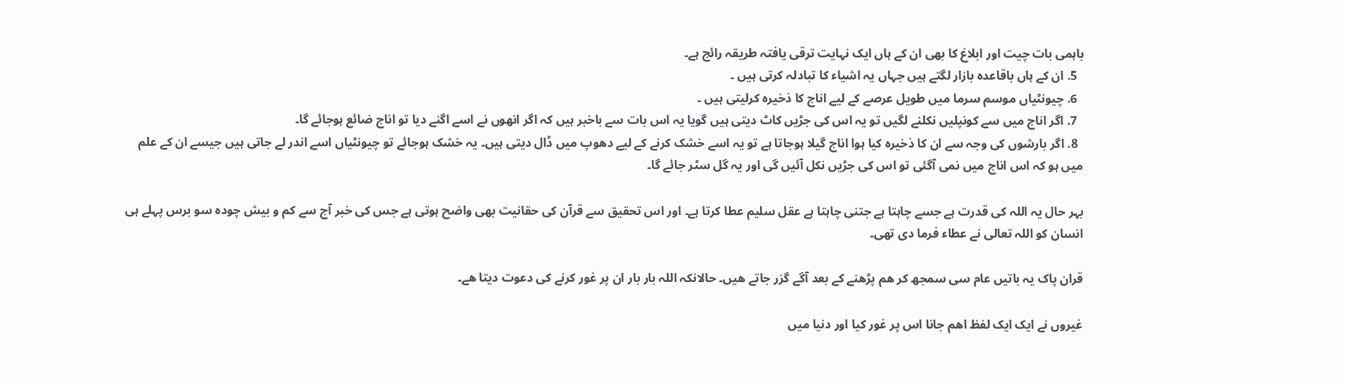باہمی بات چیت اور ابلاغ کا بھی ان کے ہاں ایک نہایت ترقی یافتہ طریقہ رائج ہے۔
  5. ان کے ہاں باقاعدہ بازار لگتے ہیں جہاں یہ اشیاء کا تبادلہ کرتی ہیں ۔
  6. چیونٹیاں موسم سرما میں طویل عرصے کے لیے اناج کا ذخیرہ کرلیتی ہیں ۔
  7. اگر اناج میں سے کونپلیں نکلنے لگیں تو یہ اس کی جڑیں کاٹ دیتی ہیں گویا یہ اس بات سے باخبر ہیں کہ اگر انھوں نے اسے اگنے دیا تو اناج ضائع ہوجائے گا۔
  8. اگر بارشوں کی وجہ سے ان کا ذخیرہ کیا ہوا اناج گیلا ہوجاتا ہے تو یہ اسے خشک کرنے کے لیے دھوپ میں ڈال دیتی ہیں۔ یہ خشک ہوجائے تو چیونٹیاں اسے اندر لے جاتی ہیں جیسے ان کے علم میں ہو کہ اس اناج میں نمی آگئی تو اس کی جڑیں نکل آئیں گی اور یہ گل سٹر جائے گا۔

بہر حال یہ اللہ کی قدرت ہے جسے چاہتا ہے جتنی چاہتا ہے عقل سلیم عطا کرتا ہے۔ اور اس تحقیق سے قرآن کی حقانیت بھی واضح ہوتی ہے جس کی خبر آج سے کم و بیش چودہ سو برس پہلے ہی انسان کو اللہ تعالی نے عطاء فرما دی تھی۔

قران پاک یہ باتیں عام سی سمجھ کر ھم پڑھنے کے بعد آگے گزر جاتے ھیں۔ حالانکہ اللہ بار بار ان پر غور کرنے کی دعوت دیتا ھے۔

غیروں نے ایک ایک لفظ اھم جانا اس پر غور کیا اور دنیا میں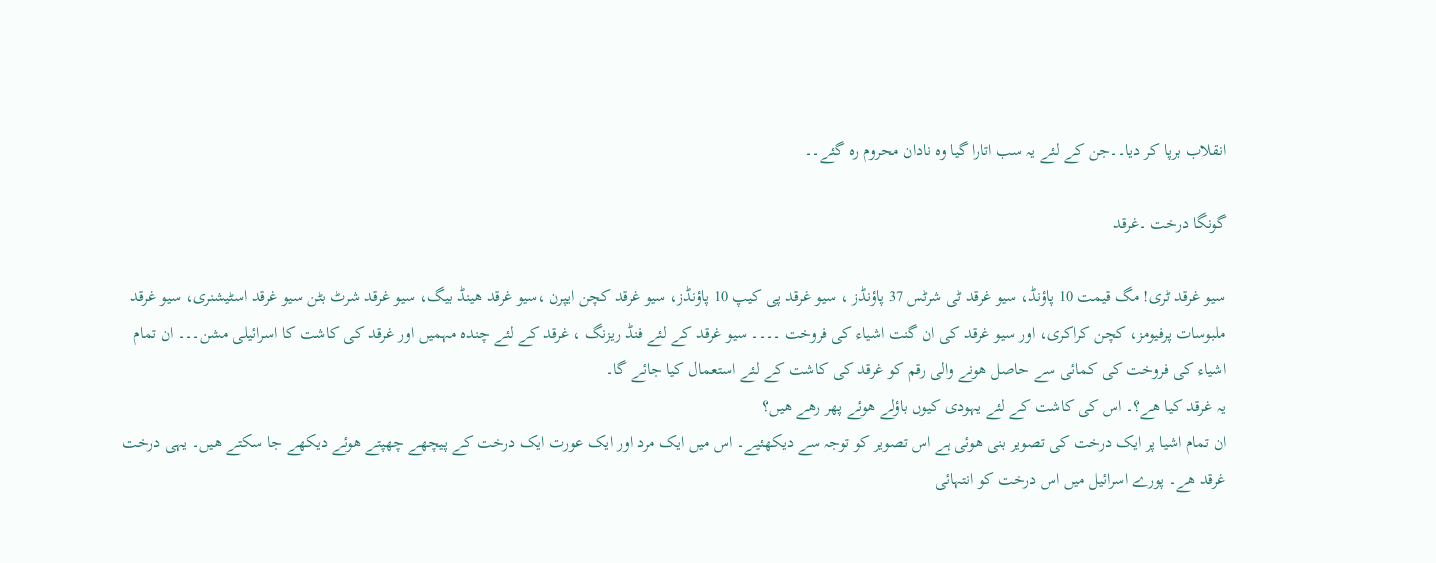انقلاب برپا کر دیا۔۔جن کے لئے یہ سب اتارا گیا وہ نادان محروم رہ گئے۔۔

گونگا درخت ۔غرقد

سیو غرقد ٹری! مگ قیمت 10 پاؤنڈ، سیو غرقد ٹی شرٹس 37 پاؤنڈز ، سیو غرقد پی کیپ 10 پاؤنڈز، سیو غرقد کچن ایپرن ،سیو غرقد ھینڈ بیگ، سیو غرقد شرٹ بٹن سیو غرقد اسٹیشنری، سیو غرقد ملبوسات پرفیومز، کچن کراکری، اور سیو غرقد کی ان گنت اشیاء کی فروخت ۔۔۔۔ سیو غرقد کے لئے فنڈ ریزنگ ، غرقد کے لئے چندہ مہمیں اور غرقد کی کاشت کا اسرائیلی مشن۔۔۔ ان تمام اشیاء کی فروخت کی کمائی سے حاصل ھونے والی رقم کو غرقد کی کاشت کے لئے استعمال کیا جائے گا۔
یہ غرقد کیا ھے؟۔ اس کی کاشت کے لئے یہودی کیوں باؤلے ھوئے پھر رھے ھیں؟
ان تمام اشیا پر ایک درخت کی تصویر بنی ھوئی ہے اس تصویر کو توجہ سے دیکھئیے۔ اس میں ایک مرد اور ایک عورت ایک درخت کے پیچھے چھپتے ھوئے دیکھے جا سکتے ھیں۔ یہی درخت غرقد ھے۔ پورے اسرائیل میں اس درخت کو انتہائی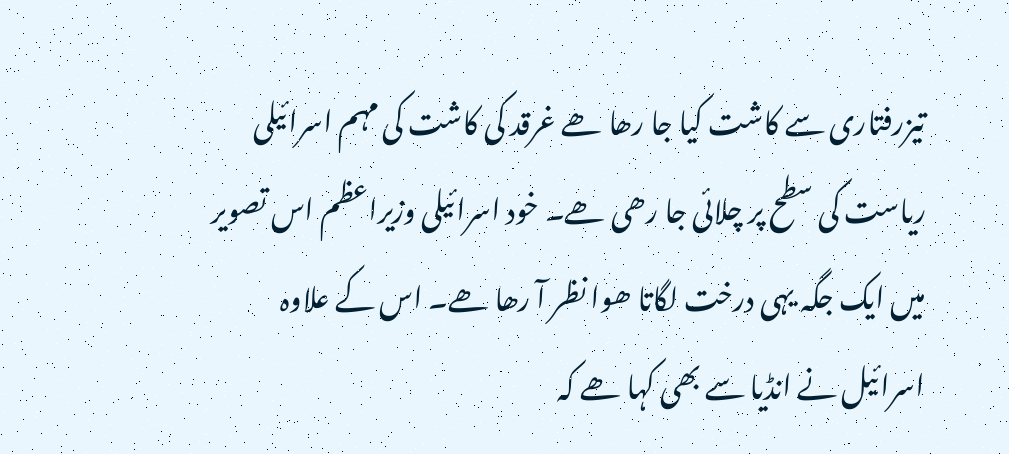تیزرفتاری سے کاشت کیا جا رھا ھے غرقد کی کاشت کی مہم اسرائیلی ریاست کی سطح پر چلائی جا رھی ھے۔ خود اسرائیلی وزیراعظم اس تصویر میں ایک جگہ یہی درخت لگاتا ھوا نظر آ رھا ھے۔ اس کے علاوہ اسرائیل نے انڈیا سے بھی کہا ھے کہ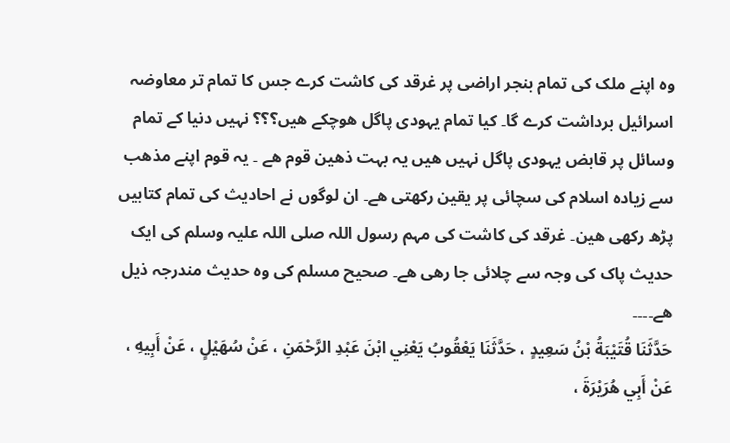وہ اپنے ملک کی تمام بنجر اراضی پر غرقد کی کاشت کرے جس کا تمام تر معاوضہ اسرائیل برداشت کرے گا۔ کیا تمام یہودی پاگل ھوچکے ھیں؟؟؟ نہیں دنیا کے تمام وسائل پر قابض یہودی پاگل نہیں ھیں یہ بہت ذھین قوم ھے ۔ یہ قوم اپنے مذھب سے زیادہ اسلام کی سچائی پر یقین رکھتی ھے۔ ان لوگوں نے احادیث کی تمام کتابیں پڑھ رکھی ھین۔ غرقد کی کاشت کی مہم رسول اللہ صلی اللہ علیہ وسلم کی ایک حدیث پاک کی وجہ سے چلائی جا رھی ھے۔ صحیح مسلم کی وہ حدیث مندرجہ ذیل ھے۔۔۔۔
حَدَّثَنَا قُتَيْبَةُ بْنُ سَعِيدٍ ، حَدَّثَنَا يَعْقُوبُ يَعْنِي ابْنَ عَبْدِ الرَّحْمَنِ ، عَنْ سُهَيْلٍ ، عَنْ أَبِيهِ ، عَنْ أَبِي هُرَيْرَةَ ،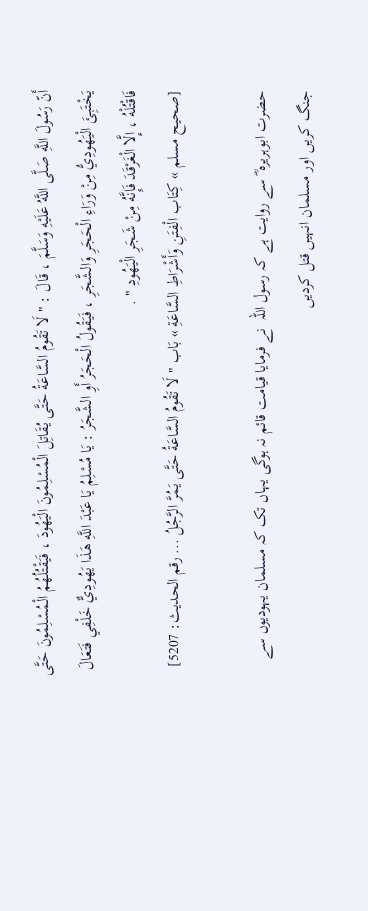أَنّ رَسُولَ اللَّهِ صَلَّى اللَّهُ عَلَيْهِ وَسَلَّمَ ، قَالَ : " لَا تَقُومُ السَّاعَةُ حَتَّى يُقَاتِلَ الْمُسْلِمُونَ الْيَهُودَ ، فَيَقْتُلُهُمُ الْمُسْلِمُونَ حَتَّى يَخْتَبِئَ الْيَهُودِيُّ مِنْ وَرَاءِ الْحَجَرِ وَالشَّجَرِ ، فَيَقُولُ الْحَجَرُ أَوِ الشَّجَرُ : يَا مُسْلِمُ يَا عَبْدَ اللَّهِ هَذَا يَهُودِيٌّ خَلْفِي فَتَعَالَ فَاقْتُلْهُ ، إِلَّا الْغَرْقَدَ فَإِنَّهُ مِنْ شَجَرِ الْيَهُودِ " .
[صحيح مسلم » كِتَاب الْفِتَنِ وَأَشْرَاطِ السَّاعَةِ » بَاب " لَا تَقُومُ السَّاعَةُ حَتَّى يَمُرَّ الرَّجُلُ ... رقم الحديث: 5207]

حضرت ابوہریرہ ؓ سے روایت ہے کہ رسول اللہ  نے فرمایا قیامت قائم نہ ہوگی یہاں تک کہ مسلمان یہودیوں سے جنگ کریں اور مسلمان انہیں قتل کردیں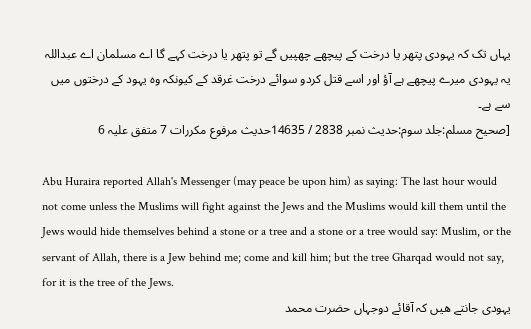یہاں تک کہ یہودی پتھر یا درخت کے پیچھے چھپیں گے تو پتھر یا درخت کہے گا اے مسلمان اے عبداللہ یہ یہودی میرے پیچھے ہے آؤ اور اسے قتل کردو سوائے درخت غرقد کے کیونکہ وہ یہود کے درختوں میں سے ہے۔
[صحیح مسلم:جلد سوم:حدیث نمبر 2838 / 14635حدیث مرفوع مکررات 7 متفق علیہ 6

Abu Huraira reported Allah's Messenger (may peace be upon him) as saying: The last hour would not come unless the Muslims will fight against the Jews and the Muslims would kill them until the Jews would hide themselves behind a stone or a tree and a stone or a tree would say: Muslim, or the servant of Allah, there is a Jew behind me; come and kill him; but the tree Gharqad would not say, for it is the tree of the Jews.
یہودی جانتے ھیں کہ آقائے دوجہاں حضرت محمد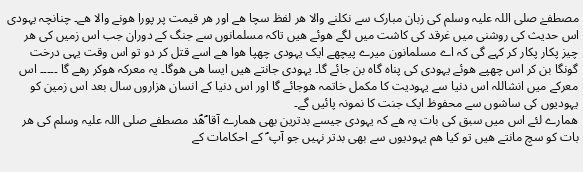مصطفےٰ صلی اللہ علیہ وسلم کی زبان مبارک سے نکلنے والا ھر لفظ سچا ھے اور ھر قیمت پر پورا ھونے والا ھے۔ چنانچہ یہودی اس حدیث کی روشنی میں غرقد کی کاشت میں لگے ھوئے ھیں تاکہ مسلمانوں سے جنگ کے دوران جب اس زمیں کی ھر چیز پکار پکار کر کہے گی کہ اے مسلمانون میرے پیچھے ایک یہودی چھپا ھوا ھے اسے قتل کر دو تو اس وقت یہی درخت گونگا بن کر اس چھپے ھوئے یہودی کی پناہ گاہ بن جائے گا۔ یہودی جانتے ھیں ایسا ھی ھوگا۔ یہ معرکہ ھوکر رھے گا ۔۔۔۔۔ اس معرکے میں انشاللہ اس دنیا سے یہودیت کا مکمل خاتمہ ھوجائے گا اور اس دنیا کے انسان ھزاروں سال بعد اس زمین کو یہودیوں کی ساشوں سے محفوظ ایک جنت کا نمونہ پائیں گے۔
ھمارے لئے اس میں سبق کی بات یہ ھے کہ یہودی جیسے بدترین بھی ھمارے آقا ؐھؐد مصطفے صلی اللہ علیہ وسلم کی ھر بات کو سچ مانتے ھیں تو کیا ھم یہودیوں سے بھی بدتر نہیں جو آپ ؐ کے احکامات کے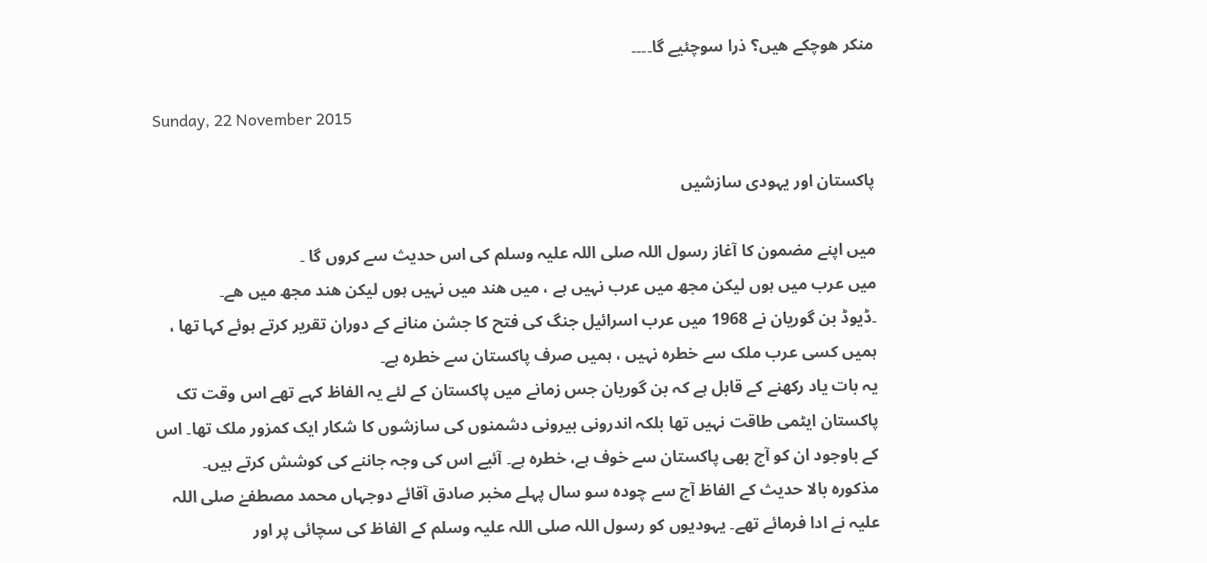منکر ھوچکے ھیں؟ ذرا سوچئیے گا۔۔۔۔

Sunday, 22 November 2015

پاکستان اور یہودی سازشیں

میں اپنے مضمون کا آغاز رسول اللہ صلی اللہ علیہ وسلم کی اس حدیث سے کروں گا ۔
میں عرب میں ہوں لیکن مجھ میں عرب نہیں ہے ، میں ھند میں نہیں ہوں لیکن ھند مجھ میں ھے۔
۔ڈیوڈ بن گوریان نے 1968 میں عرب اسرائیل جنگ کی فتح کا جشن منانے کے دوران تقریر کرتے ہوئے کہا تھا ، ہمیں کسی عرب ملک سے خطرہ نہیں ، ہمیں صرف پاکستان سے خطرہ ہے۔
یہ بات یاد رکھنے کے قابل ہے کہ بن گوریان جس زمانے میں پاکستان کے لئے یہ الفاظ کہے تھے اس وقت تک پاکستان ایٹمی طاقت نہیں تھا بلکہ اندرونی بیرونی دشمنوں کی سازشوں کا شکار ایک کمزور ملک تھا۔ اس کے باوجود ان کو آج بھی پاکستان سے خوف ہے، خطرہ ہے۔ آئیے اس کی وجہ جاننے کی کوشش کرتے ہیں۔
مذکورہ بالا حدیث کے الفاظ آج سے چودہ سو سال پہلے مخبر صادق آقائے دوجہاں محمد مصطفےٰ صلی اللہ علیہ نے ادا فرمائے تھے۔ یہودیوں کو رسول اللہ صلی اللہ علیہ وسلم کے الفاظ کی سچائی پر اور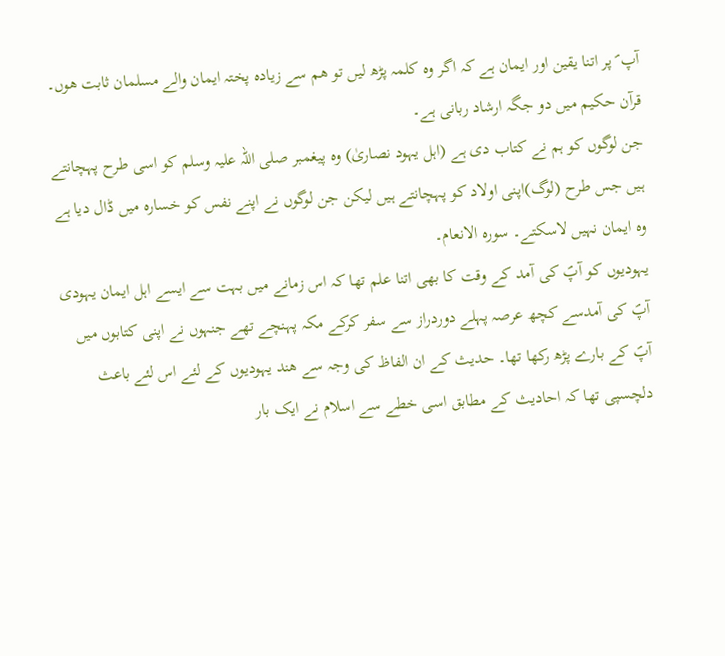آپ ؐ پر اتنا یقین اور ایمان ہے کہ اگر وہ کلمہ پڑھ لیں تو ھم سے زیادہ پختہ ایمان والے مسلمان ثابت ھوں۔ قرآن حکیم میں دو جگہ ارشاد ربانی ہے۔
جن لوگوں کو ہم نے کتاب دی ہے (اہل یہود نصاریٰ) وہ پیغمبر صلی اللہ علیہ وسلم کو اسی طرح پہچانتے ہیں جس طرح (لوگ)اپنی اولاد کو پہچانتے ہیں لیکن جن لوگوں نے اپنے نفس کو خسارہ میں ڈال دیا ہے وہ ایمان نہیں لاسکتے۔ سورہ الانعام۔
یہودیوں کو آپؐ کی آمد کے وقت کا بھی اتنا علم تھا کہ اس زمانے میں بہت سے ایسے اہل ایمان یہودی آپؐ کی آمدسے کچھ عرصہ پہلے دوردراز سے سفر کرکے مکہ پہنچے تھے جنہوں نے اپنی کتابوں میں آپؐ کے بارے پڑھ رکھا تھا۔ حدیث کے ان الفاظ کی وجہ سے ھند یہودیوں کے لئے اس لئے باعث دلچسپی تھا کہ احادیث کے مطابق اسی خطے سے اسلام نے ایک بار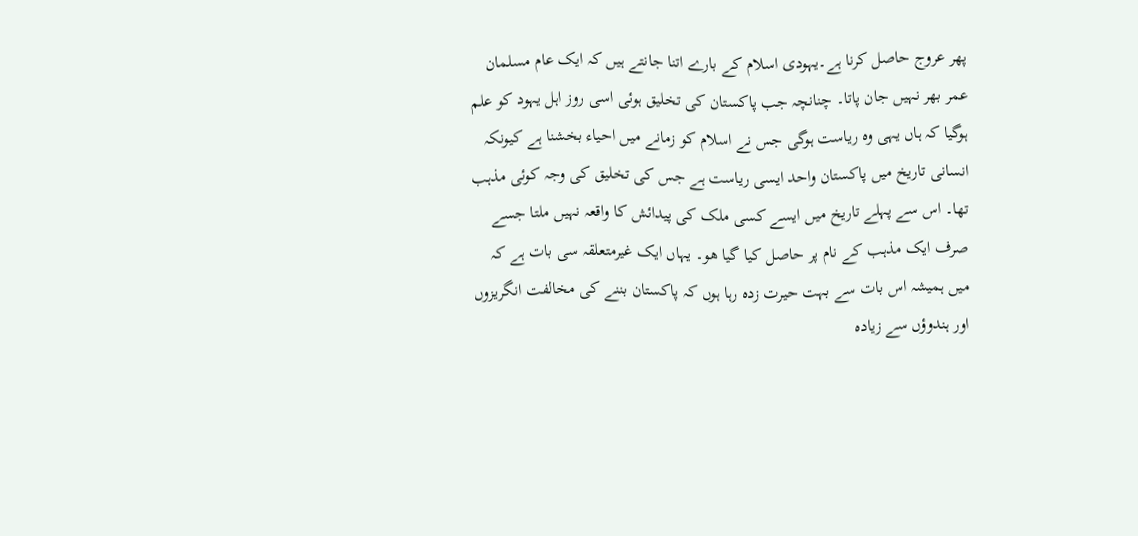پھر عروج حاصل کرنا ہے۔یہودی اسلام کے بارے اتنا جانتے ہیں کہ ایک عام مسلمان عمر بھر نہیں جان پاتا۔ چنانچہ جب پاکستان کی تخلیق ہوئی اسی روز اہل یہود کو علم ہوگیا کہ ہاں یہی وہ ریاست ہوگی جس نے اسلام کو زمانے میں احیاء بخشنا ہے کیونکہ انسانی تاریخ میں پاکستان واحد ایسی ریاست ہے جس کی تخلیق کی وجہ کوئی مذہب تھا۔ اس سے پہلے تاریخ میں ایسے کسی ملک کی پیدائش کا واقعہ نہیں ملتا جسے صرف ایک مذہب کے نام پر حاصل کیا گیا ھو۔ یہاں ایک غیرمتعلقہ سی بات ہے کہ میں ہمیشہ اس بات سے بہت حیرت زدہ رہا ہوں کہ پاکستان بننے کی مخالفت انگریزوں اور ہندوؤں سے زیادہ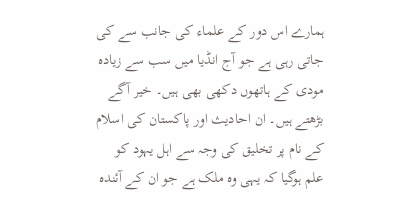ہمارے اس دور کے علماء کی جانب سے کی جاتی رہی ہے جو آج انڈیا میں سب سے زیادہ مودی کے ہاتھوں دکھی بھی ہیں۔ خیر آگے بڑھتے ہیں۔ ان احادیث اور پاکستان کی اسلام کے نام پر تخلیق کی وجہ سے اہل یہود کو علم ہوگیا کہ یہی وہ ملک ہے جو ان کے آئندہ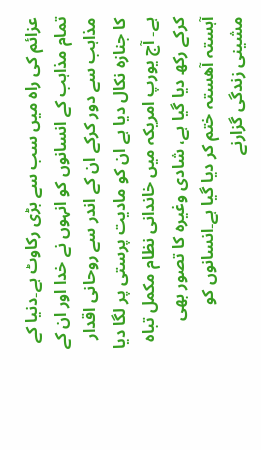عزائم کی راہ میں سب سے بڑی رکاوٹ ہے۔دنیا کے تمام مذاہب کے انسانوں کو انہوں نے خدا اور ان کے مذاہب سے دور کرکے ان کے اندر سے روحانی اقدار کا جنازہ نکال دیا ہے ان کو مادیت پرستی پر لگا دیا ہے۔ آج یورپ امریکہ میں خاندانی نظام مکمل تباہ کرکے رکھ دیا گیا ہے، شادی وغیرہ کا تصور بھی آہستہ آھستہ ختم کر دیا گیا ہے۔انسانوں کو مشینی زندگی گزارنے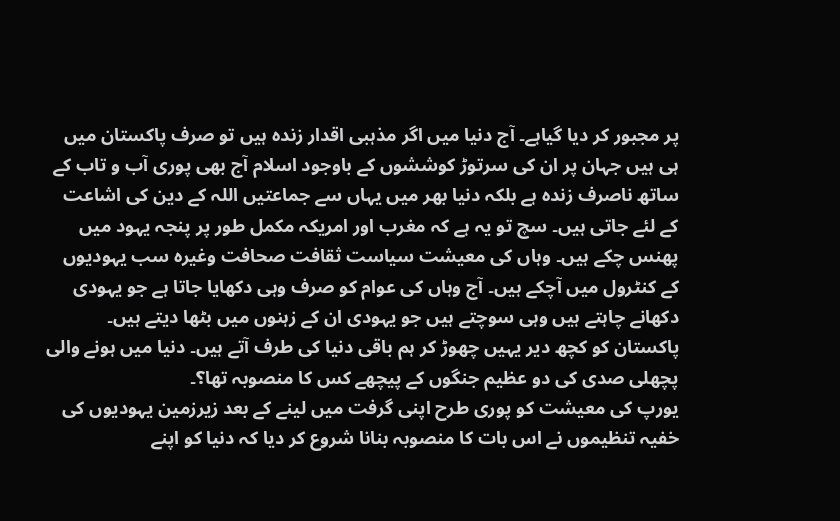پر مجبور کر دیا گیاہے۔ آج دنیا میں اگر مذہبی اقدار زندہ ہیں تو صرف پاکستان میں ہی ہیں جہان پر ان کی سرتوڑ کوششوں کے باوجود اسلام آج بھی پوری آب و تاب کے ساتھ ناصرف زندہ ہے بلکہ دنیا بھر میں یہاں سے جماعتیں اللہ کے دین کی اشاعت کے لئے جاتی ہیں۔ سچ تو یہ ہے کہ مغرب اور امریکہ مکمل طور پر پنجہ یہود میں پھنس چکے ہیں۔ وہاں کی معیشت سیاست ثقافت صحافت وغیرہ سب یہودیوں کے کنٹرول میں آچکے ہیں۔ آج وہاں کی عوام کو صرف وہی دکھایا جاتا ہے جو یہودی دکھانے چاہتے ہیں وہی سوچتے ہیں جو یہودی ان کے زہنوں میں بٹھا دیتے ہیں۔
پاکستان کو کچھ دیر یہیں چھوڑ کر ہم باقی دنیا کی طرف آتے ہیں۔ دنیا میں ہونے والی پچھلی صدی کی دو عظیم جنگوں کے پیچھے کس کا منصوبہ تھا؟۔
یورپ کی معیشت کو پوری طرح اپنی گرفت میں لینے کے بعد زیرزمین یہودیوں کی خفیہ تنظیموں نے اس بات کا منصوبہ بنانا شروع کر دیا کہ دنیا کو اپنے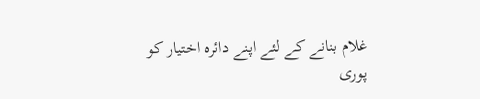غلام بنانے کے لئے اپنے دائرہ اختیار کو پوری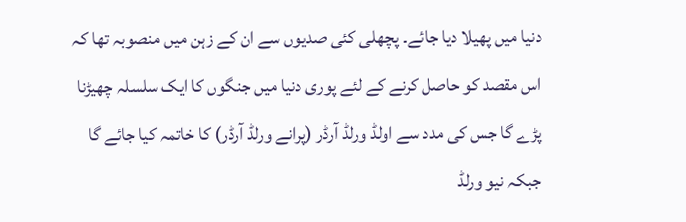دنیا میں پھیلا دیا جائے۔ پچھلی کئی صدیوں سے ان کے زہن میں منصوبہ تھا کہ اس مقصد کو حاصل کرنے کے لئے پوری دنیا میں جنگوں کا ایک سلسلہ چھیڑنا پڑے گا جس کی مدد سے اولڈ ورلڈ آرڈر (پرانے ورلڈ آرڈر) کا خاتمہ کیا جائے گا جبکہ نیو ورلڈ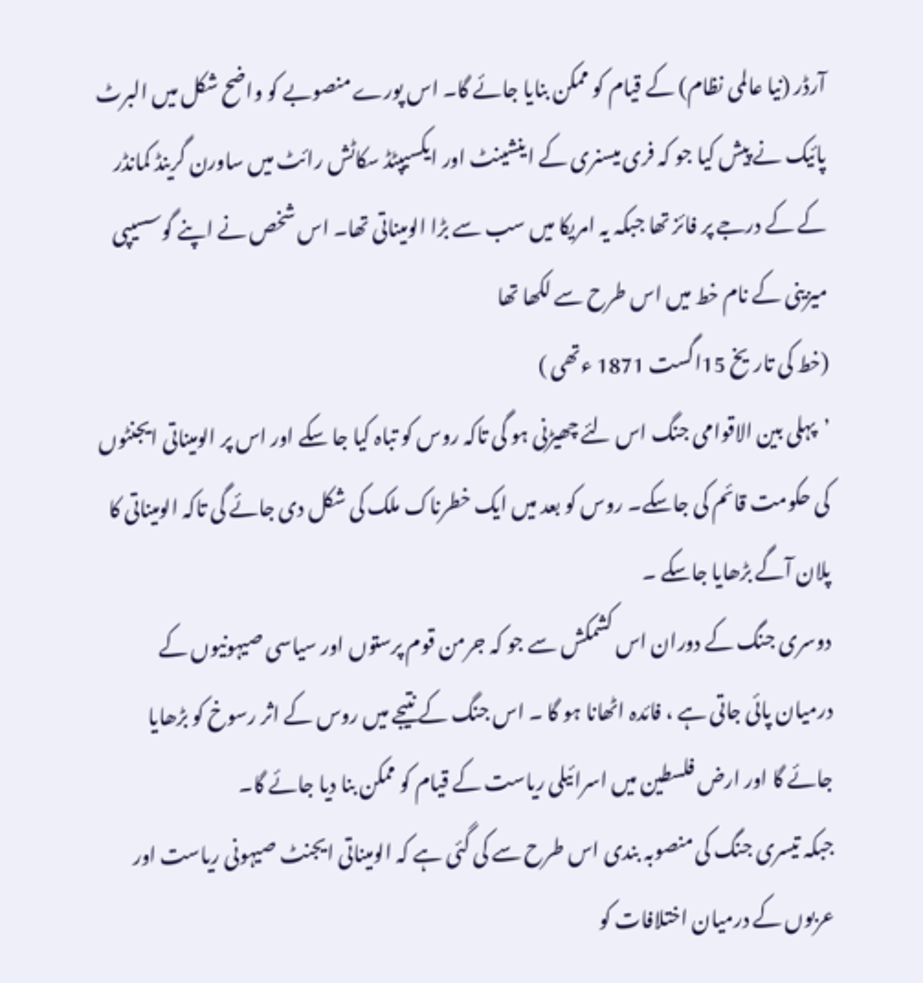آرڈر (نیا عالمی نظام) کے قیام کو ممکن بنایا جائے گا۔ اس پورے منصوبے کو واضح شکل میں البرٹ پائیک نے پیش کیا جو کہ فری میسنری کے اینشینٹ اور ایکسیپٹڈ سکاٹش رائٹ میں ساورن گرینڈ کمانڈر کے کے درجے پر فائز تھا جبکہ یہ امریکا میں سب سے بڑا الومیناتی تھا۔ اس شخص نے اپنے گوسسیپی میزینی کے نام خط میں اس طرح سے لکھا تھا
(خط کی تاریخ 15اگست 1871 ءتھی )
’پہلی بین الاقوامی جنگ اس لئے چھیڑنی ہو گی تاکہ روس کو تباہ کیا جا سکے اور اس پر الومیناتی ایجنٹوں کی حکومت قائم کی جاسکے۔ روس کو بعد میں ایک خطرناک ملک کی شکل دی جائے گی تاکہ الومیناتی کا پلان آگے بڑھایا جاسکے ۔
دوسری جنگ کے دوران اس کشمکش سے جو کہ جرمن قوم پرستوں اور سیاسی صیہونیوں کے درمیان پائی جاتی ہے ، فائدہ اٹھانا ہو گا ۔ اس جنگ کے نتیجے میں روس کے اثر رسوخ کو بڑھایا جائے گا اور ارض فلسطین میں اسرائیلی ریاست کے قیام کو ممکن بنا دیا جائے گا۔
جبکہ تیسری جنگ کی منصوبہ بندی اس طرح سے کی گئی ہے کہ الومیناتی ایجنٹ صیہونی ریاست اور عربوں کے درمیان اختلافات کو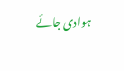ہوادی جائے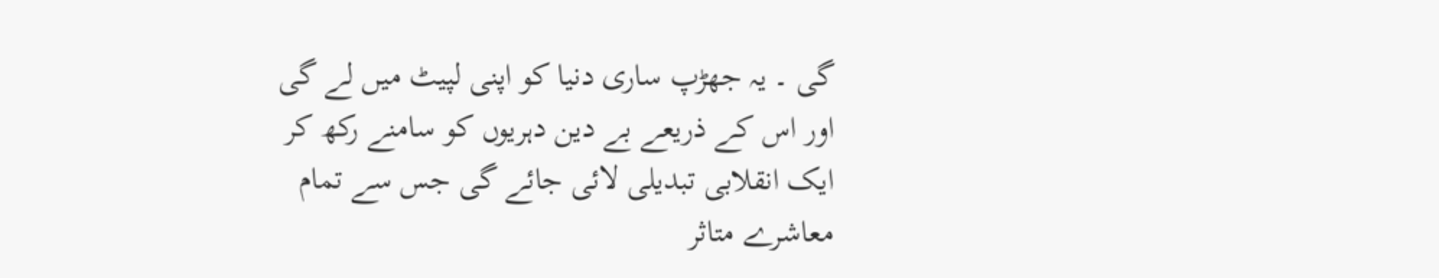گی ۔ یہ جھڑپ ساری دنیا کو اپنی لپیٹ میں لے گی اور اس کے ذریعے بے دین دہریوں کو سامنے رکھ کر ایک انقلابی تبدیلی لائی جائے گی جس سے تمام معاشرے متاثر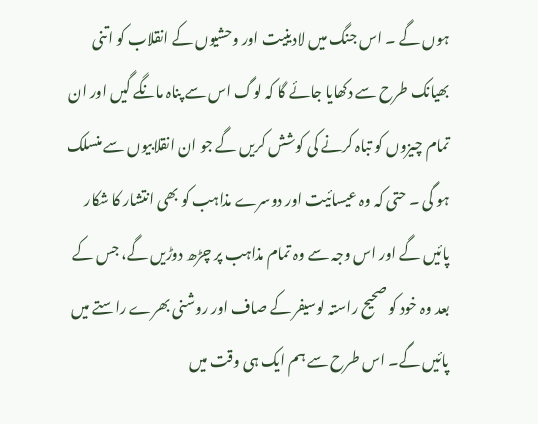ہوں گے ۔ اس جنگ میں لادینیت اور وحشیوں کے انقلاب کو اتنی بھیانک طرح سے دکھایا جائے گا کہ لوگ اس سے پناہ مانگے گیں اور ان تمام چیزوں کو تباہ کرنے کی کوشش کریں گے جو ان انقلابیوں سے منسلک ہو گی ۔ حتی کہ وہ عیسائیت اور دوسرے مذاہب کو بھی انتشار کا شکار پائیں گے اور اس وجہ سے وہ تمام مذاہب پر چڑھ دوڑیں گے، جس کے بعد وہ خود کو صحیح راستہ لوسیفر کے صاف اور روشنی بھرے راستے میں پائیں گے۔ اس طرح سے ہم ایک ہی وقت میں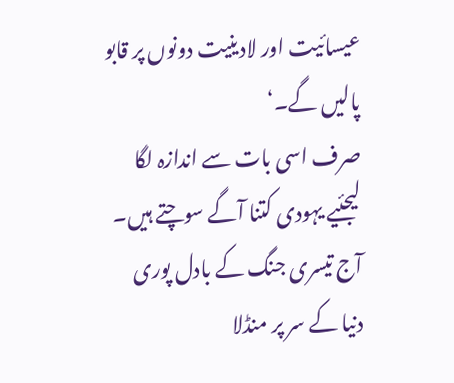عیسائیت اور لادینیت دونوں پر قابو پالیں گے۔‘
صرف اسی بات سے اندازہ لگا لیجئیے یہودی کتنا آگے سوچتے ہیں۔ آج تیسری جنگ کے بادل پوری دنیا کے سر پر منڈلا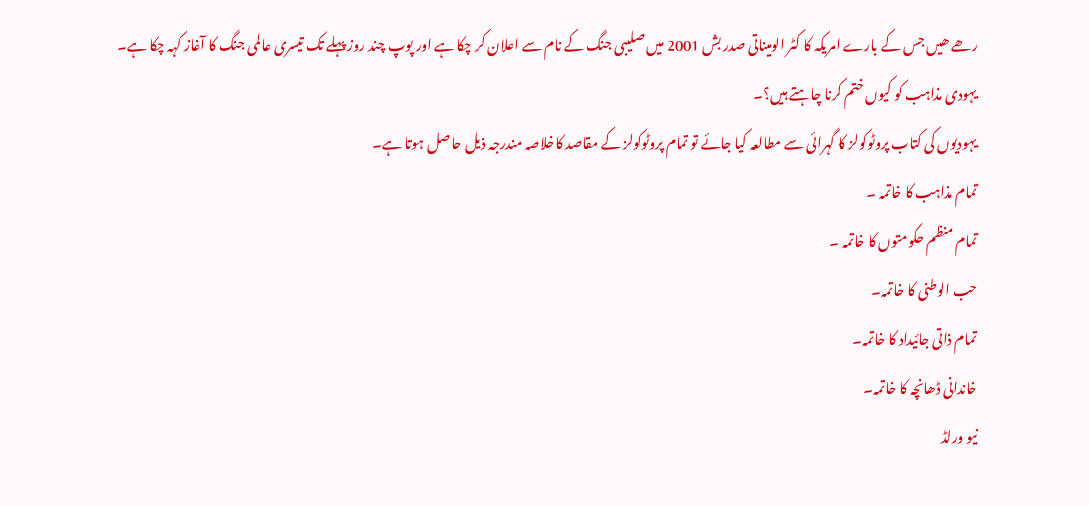رھے ھیں جس کے بارے امریکہ کا کٹر الومیناتی صدر بش 2001 میں صلیبی جنگ کے نام سے اعلان کر چکا ہے اور پوپ چند روز پہلے تک تیسری عالمی جنگ کا آغاز کہہ چکا ہے۔
یہودی مذاہب کو کیوں ختم کرنا چاہتے ہیں؟۔
یہودیوں کی کتاب پروٹوکولز کا گہرائی سے مطالعہ کیا جائے تو تمام پروٹوکولز کے مقاصد کاخلاصہ مندرجہ ذیل حاصل ہوتا ہے۔
تمام مذاہب کا خاتمہ ۔
تمام منظم حکومتوں کا خاتمہ ۔
حب الوطنی کا خاتمہ۔
تمام ذاتی جائیداد کا خاتمہ۔
خاندانی ڈھانچہ کا خاتمہ۔
نیو ورلڈ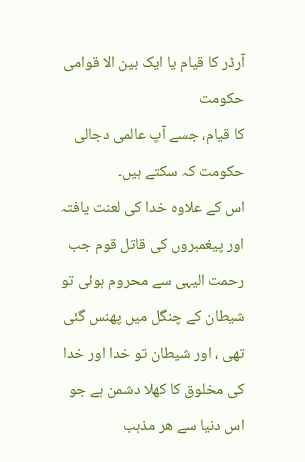آرڈر کا قیام یا ایک بین الا قوامی حکومت
کا قیام، جسے آپ عالمی دجالی حکومت کہ سکتے ہیں۔
اس کے علاوہ خدا کی لعنت یافتہ اور پیغمبروں کی قاتل قوم جب رحمت الیہی سے محروم ہوئی تو شیطان کے چنگل میں پھنس گئی تھی ، اور شیطان تو خدا اور خدا کی مخلوق کا کھلا دشمن ہے جو اس دنیا سے ھر مذہب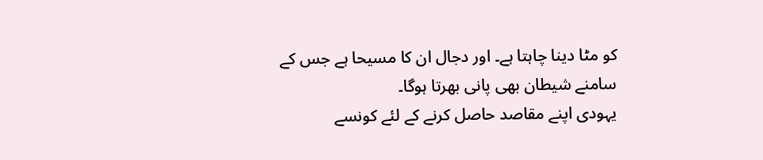کو مٹا دینا چاہتا ہے۔ اور دجال ان کا مسیحا ہے جس کے سامنے شیطان بھی پانی بھرتا ہوگا۔
یہودی اپنے مقاصد حاصل کرنے کے لئے کونسے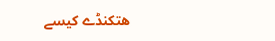ھتکنڈے کیسے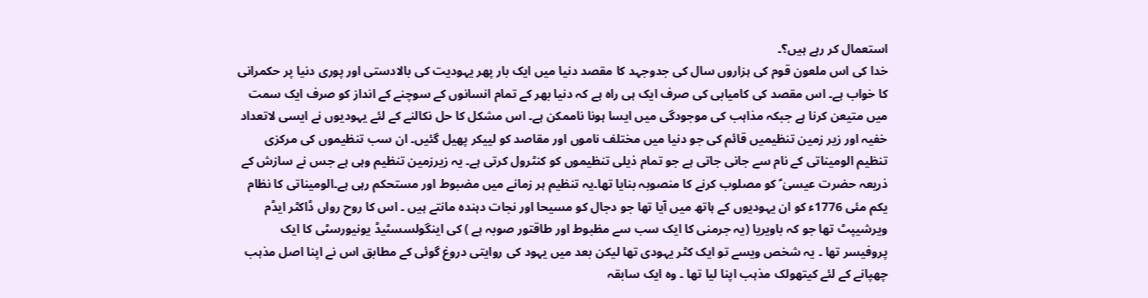استعمال کر رہے ہیں؟۔
خدا کی اس ملعون قوم کی ہزاروں سال کی جدوجہد کا مقصد دنیا میں ایک بار پھر یہودیت کی بالادستی اور پوری دنیا پر حکمرانی کا خواب ہے۔ اس مقصد کی کامیابی کی صرف ایک ہی راہ ہے کہ دنیا بھر کے تمام انسانوں کے سوچنے کے انداز کو صرف ایک سمت میں متیعن کرنا ہے جبکہ مذاہب کی موجودگی میں ایسا ہونا ناممکن ہے۔ اس مشکل کا حل نکالنے کے لئے یہودیوں نے ایسی لاتعداد خفیہ اور زیر زمین تنظیمیں قائم کی جو دنیا میں مختلف ناموں اور مقاصد کو لییکر پھیل گئیں۔ ان سب تنظیموں کی مرکزی تنظیم الومیناتی کے نام سے جانی جاتی ہے جو تمام ذیلی تنظیموں کو کنٹرول کرتی ہے۔ یہ زیرزمین تنظیم وہی ہے جس نے سازش کے ذریعہ حضرت عیسیٰ ؑ کو مصلوب کرنے کا منصوبہ بنایا تھا۔یہ تنظیم ہر زمانے میں مضبوط اور مستحکم رہی ہے۔الومیناتی کا نظام یکم مئی 1776ء کو ان یہودیوں کے ہاتھ میں آیا تھا جو دجال کو مسیحا اور نجات دہندہ مانتے ہیں ۔ اس کا روح رواں ڈاکٹر ایڈم ویرشیپٹ تھا جو کہ باویریا (یہ جرمنی کا ایک سب سے مظبوط اور طاقتور صوبہ ہے ) کی اینگولسسٹیڈ یونیورسٹی کا ایک پروفیسر تھا ۔ یہ شخص ویسے تو ایک کٹر یہودی تھا لیکن بعد میں یہود کی روایتی دروغ گوئی کے مطابق اس نے اپنا اصل مذہب چھپانے کے لئے کیتھولک مذہب اپنا لیا تھا ۔ وہ ایک سابقہ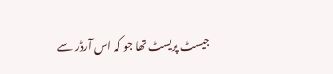جیسٹ پریسٹ تھا جو کہ اس آرڈر سے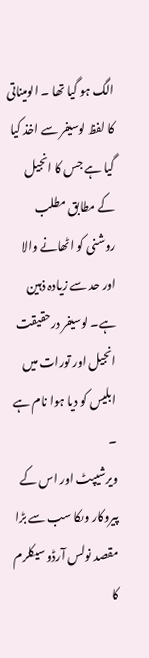الگ ہو گیا تھا ۔ الومیناتی کا لفظ لوسیفر سے اخذ کیا گیا ہے جس کا انجیل کے مطابق مطلب روشنی کو اٹھانے والا اور حد سے زیادہ ذہین ہے۔ لوسیفر درحقیقت انجیل اور تورات میں ابلیس کو دیا ہوا نام ہے ۔
ویرشیپٹ اور اس کے پیروکار وںکا سب سے بڑا مقصد نولس آرڈو سیکلرم کا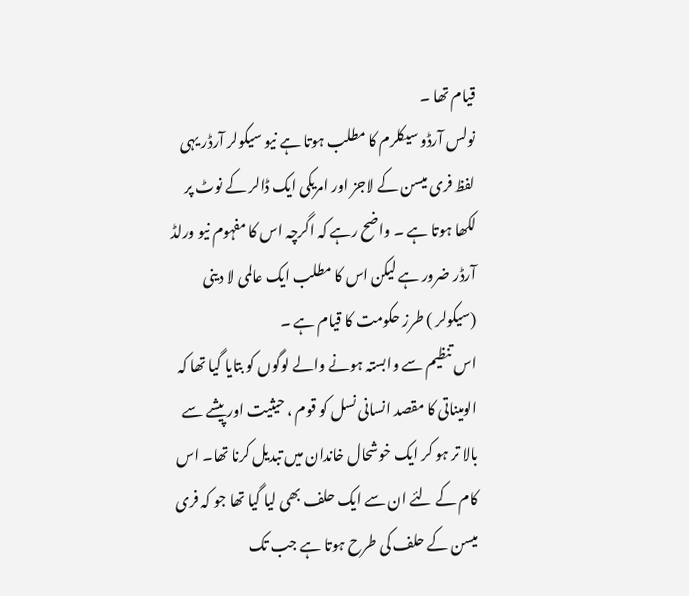قیام تھا ۔
نولس آرڈو سیکلرم کا مطلب ہوتا ہے نیو سیکولر آرڈر یہی لفظ فری میسن کے لاجز اور امریکی ایک ڈالر کے نوٹ پر لکھا ہوتا ہے ۔ واضح رہے کہ اگرچہ اس کا مفہوم نیو ورلڈ آرڈر ضرور ہے لیکن اس کا مطلب ایک عالمی لا دینی (سیکولر ) طرز حکومت کا قیام ہے ۔
اس تنظیم سے وابستہ ہونے والے لوگوں کو بتایا گیا تھا کہ الومیناتی کا مقصد انسانی نسل کو قوم ، حیثیت اور پیشے سے بالا تر ہو کر ایک خوشحال خاندان میں تبدیل کرنا تھا۔ اس کام کے لئے ان سے ایک حلف بھی لیا گیا تھا جو کہ فری میسن کے حلف کی طرح ہوتا ہے جب تک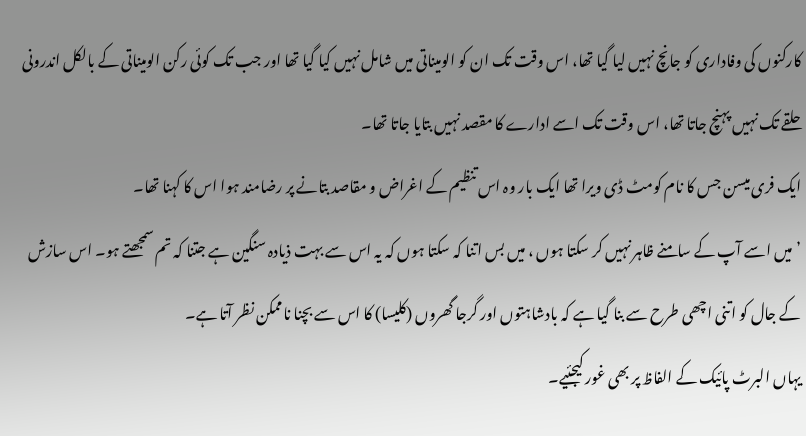کارکنوں کی وفاداری کو جانچ نہیں لیا گیا تھا، اس وقت تک ان کو الومیناتی میں شامل نہیں کیا گیا تھا اور جب تک کوئی رکن الومیناتی کے بالکل اندرونی حلقے تک نہیں پہنچ جاتا تھا، اس وقت تک اسے ادارے کا مقصد نہیں بتایا جاتا تھا۔
ایک فری میسن جس کا نام کومٹ ڈی ویرا تھا ایک بار وہ اس تنظیم کے اغراض و مقاصد بتانے پر رضامند ہوا اس کا کہنا تھا۔
’میں اسے آپ کے سامنے ظاہر نہیں کر سکتا ہوں ، میں بس اتنا کہ سکتا ہوں کہ یہ اس سے بہت ذیادہ سنگین ہے جتنا کہ تم سمجھتے ہو۔ اس سازش کے جال کو اتنی اچھی طرح سے بنا گیا ہے کہ بادشاہتوں اور گرجا گھروں (کلیسا) کا اس سے بچنا ناممکن نظر آتا ہے۔
یہاں البرٹ پائیک کے الفاظ پر بھی غور کیجئیے۔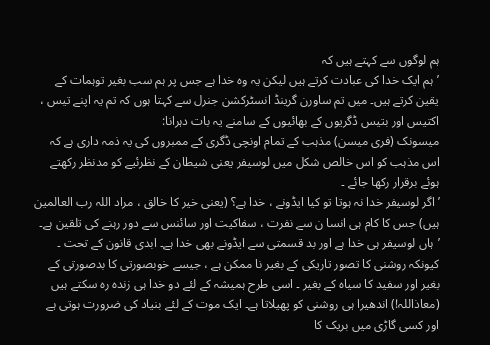ہم لوگوں سے کہتے ہیں کہ
’ہم ایک خدا کی عبادت کرتے ہیں لیکن یہ وہ خدا ہے جس پر ہم سب بغیر توہمات کے یقین کرتے ہیں۔ میں تم ساورن گرینڈ انسٹرکشن جنرل سے کہتا ہوں کہ تم یہ اپنے تیس ، اکتیس اور بتیس ڈگریوں کے بھائیوں کے سامنے یہ بات دہرانا:
میسونک (فری میسن) مذہب کے تمام اونچی ڈگری کے ممبروں کی یہ ذمہ داری ہے کہ اس مذہب کو اس خالص شکل میں لوسیفر یعنی شیطان کے نظرئیے کو مدنظر رکھتے ہوئے برقرار رکھا جائے ۔
’اگر لوسیفر خدا نہ ہوتا تو کیا ایڈونے ، خدا ہے؟ (یعنی خیر کا خالق ، مراد اللہ رب العالمین ہیں) جس کا کام ہی انسا ن سے نفرت ، سفاکیت اور سائنس سے دور رہنے کی تلقین ہے۔
’ہاں لوسیفر ہی خدا ہے اور بد قسمتی سے ایڈونے بھی خدا ہے۔ ابدی قانون کے تحت ۔ کیونکہ روشنی کا تصور تاریکی کے بغیر نا ممکن ہے ، جیسے خوبصورتی کا بدصورتی کے بغیر اور سفید کا سیاہ کے بغیر ۔ اسی طرح ہمیشہ کے لئے دو خدا ہی زندہ رہ سکتے ہیں (معاذاللہ!) اندھیرا ہی روشنی کو پھیلاتا ہے۔ ایک موت کے لئے بنیاد کی ضرورت ہوتی ہے اور کسی گاڑی میں بریک کا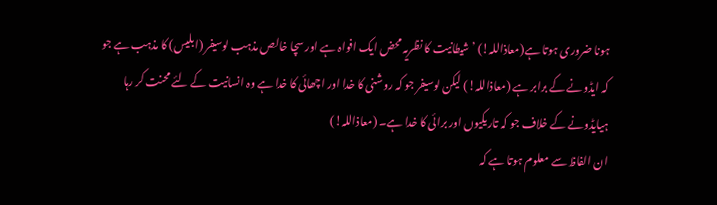ہونا ضروری ہوتا ہے(معاذاللہ!) ’شیطانیت کا نظریہ محض ایک افواہ ہے اور سچا خالص مذہب لوسیفر (ابلیس) کا مذہب ہے جو کہ ایڈونے کے برابر ہے (معاذاللہ!) لیکن لوسیفر جو کہ روشنی کا خدا اور اچھائی کا خدا ہے وہ انسانیت کے لئے محنت کر رہا ہیایڈونے کے خلاف جو کہ تاریکیوں اور برائی کا خدا ہے۔ (معاذاللہ!)
ان الفاظ سے معلوم ہوتا ہے کہ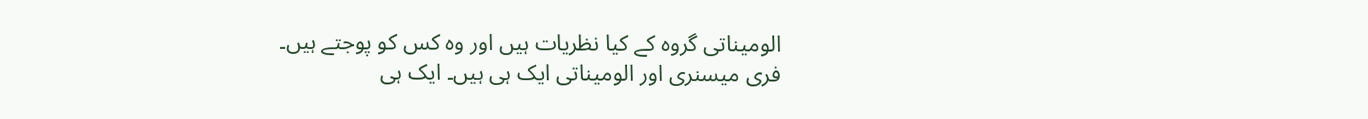الومیناتی گروہ کے کیا نظریات ہیں اور وہ کس کو پوجتے ہیں۔
فری میسنری اور الومیناتی ایک ہی ہیں۔ ایک ہی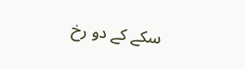سکے کے دو رخ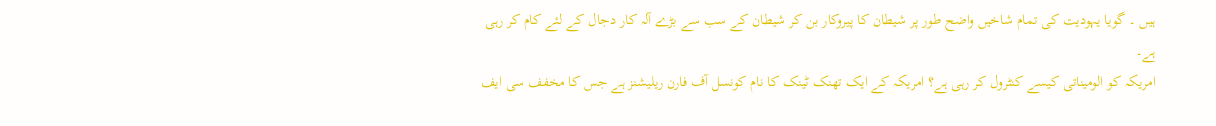ہیں ۔ گویا یہودیت کی تمام شاخیں واضح طور پر شیطان کا پیروکار بن کر شیطان کے سب سے بڑے آلہ کار دجال کے لئے کام کر رہی ہے۔
امریکہ کو الومیناتی کیسے کنٹرول کر رہی ہے؟ امریکہ کے ایک تھنک ٹینک کا نام کونسل آف فارن ریلیشنز ہے جس کا مخفف سی ایف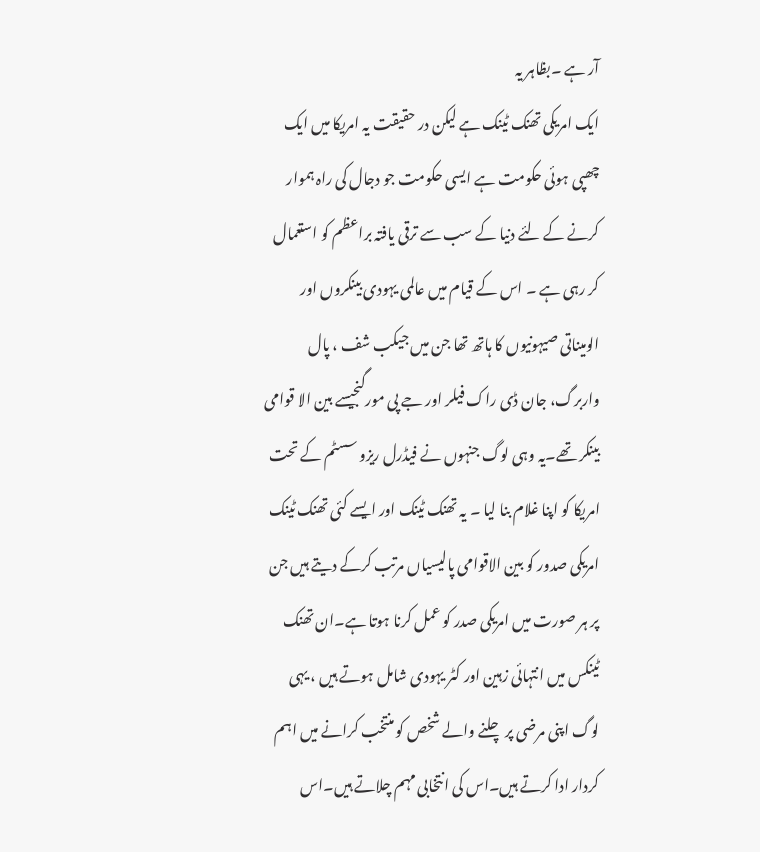آر ہے ۔بظاہر یہ
ایک امریکی تھنک ٹینک ہے لیکن در حقیقت یہ امریکا میں ایک چھپی ہوئی حکومت ہے ایسی حکومت جو دجال کی راہ ہموار کرنے کے لئے دنیا کے سب سے ترقی یافتہ براعظم کو استعمال کر رہی ہے ۔ اس کے قیام میں عالمی یہودی بینکروں اور الومیناتی صیہونیوں کا ہاتھ تھا جن میں جیکب شف ، پال واربرگ، جان ڈی راک فیلر اور جے پی مورگنجیسے بین الا قوامی بینکر تھے۔یہ وہی لوگ جنہوں نے فیڈرل ریزو سسٹم کے تحت امریکا کو اپنا غلام بنا لیا ۔ یہ تھنک ٹینک اور ایسے کئی تھنک ٹینک امریکی صدور کو بین الاقوامی پالیسیاں مرتب کرکے دیتے ہیں جن پر ہر صورت میں امریکی صدر کو عمل کرنا ہوتا ہے۔ان تھنک ٹینکس میں انتہائی زہین اور کٹر یہودی شامل ہوتے ہیں ، یہی لوگ اپنی مرضی پر چلنے والے شخص کو منتخب کرانے میں اہم کردار ادا کرتے ہیں۔اس کی انتخابی مہم چلاتے ہیں۔اس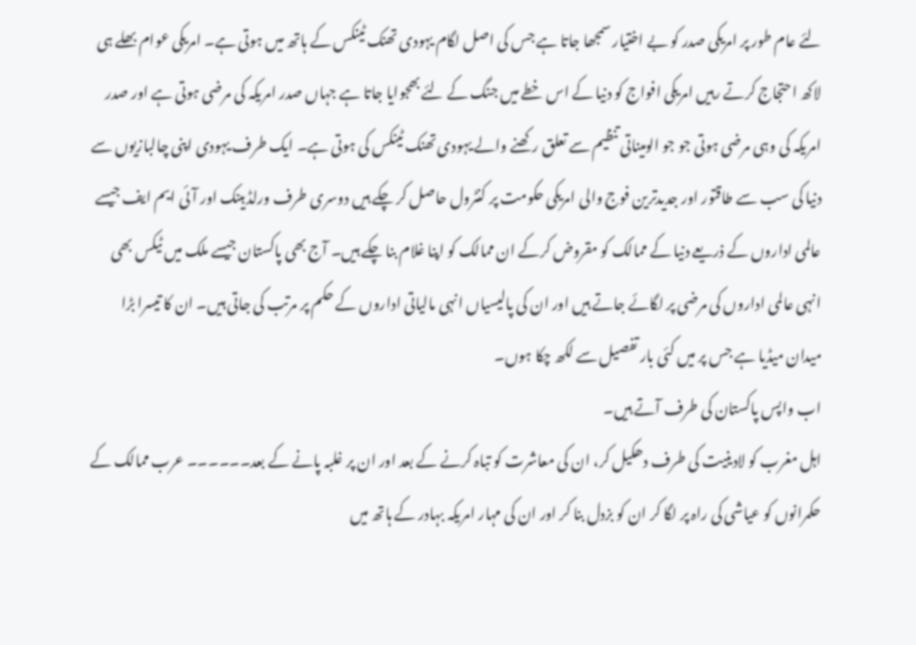لئے عام طور پر امریکی صدر کو بے اختیار سمجھا جاتا ہے جس کی اصل لگام یہودی تھنک ٹینکس کے ہاتھ میں ہوتی ہے۔ امریکی عوام بھلے ہی لاکھ احتجاج کرتے رہیں امریکی افواج کو دنیا کے اس خطے میں جنگ کے لئے بھجوایا جاتا ہے جہاں صدر امریکہ کی مرضی ہوتی ہے اور صدر امریکہ کی وہی مرضی ہوتی جو جو الومیناتی تنظیم سے تعلق رکھنے والے یہودی تھنک ٹینکس کی ہوتی ہے۔ ایک طرف یہودی اپنی چالبازیوں سے دنیا کی سب سے طاقتور اور جدیدترین فوج والی امریکی حکومت پر کنٹرول حاصل کر چکے ہیں دوسری طرف ورلڈبینک اور آئی ایم ایف جیسے عالمی اداروں کے ذریعے دنیا کے ممالک کو مقروض کرکے ان ممالک کو اپنا غلام بنا چکے ہیں۔ آج بھی پاکستان جیسے ملک میں ٹیکس بھی انہی عالمی اداروں کی مرضی پر لگائے جاتے ہیں اور ان کی پالیسیاں انہی مالیاتی اداروں کے حکم پر مرتب کی جاتی ہیں۔ ان کا تیسرا بڑا میدان میڈیا ہے جس پر میں کئی بار تفصیل سے لکھ چکا ہوں۔
اب واپس پاکستان کی طرف آتے ہیں۔
اہل مغرب کو لادینیت کی طرف دھکیل کر، ان کی معاشرت کو تباہ کرنے کے بعد اور ان پر غلبہ پانے کے بعد۔۔۔۔۔۔ عرب ممالک کے حکمرانوں کو عیاشی کی راہ پر لگا کر ان کو بزدل بنا کر اور ان کی مہار امریکہ بہادر کے ہاتھ میں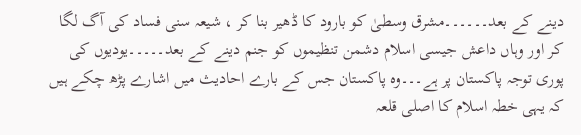دینے کے بعد۔۔۔۔۔۔مشرق وسطیٰ کو بارود کا ڈھیر بنا کر ، شیعہ سنی فساد کی آگ لگا کر اور وہاں داعش جیسی اسلام دشمن تنظیموں کو جنم دینے کے بعد۔۔۔۔۔یودیوں کی پوری توجہ پاکستان پر ہے۔۔۔وہ پاکستان جس کے بارے احادیث میں اشارے پڑھ چکے ہیں کہ یہی خطہ اسلام کا اصلی قلعہ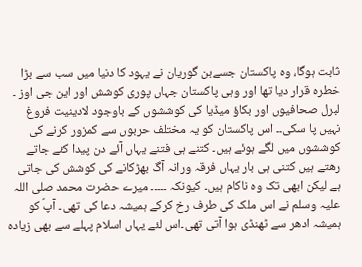ثابت ہوگا، وہ پاکستان جسےبن گوریان نے یہود کا دنیا میں سب سے بڑا خطرہ قرار دیا تھا اور وہی پاکستان جہاں پوری کوشش اور این جی اوز ۔ لبرل صحافیوں اور بکاؤ میڈیا کی کوششوں کے باوجود لادینیت فروغ نہیں پا سکی۔۔ اس پاکستان کو یہ مختلف حربوں سے کمزور کرنے کی کوششوں میں لگے ہوئے ہیں۔ کتنے ہی فتنے یہاں آئے دن پیدا کئے جاتے رھتے ہیں کتنی ہی بار یہاں فرقہ ورانہ آگ بھڑکانے کی کوشش کی جاتی ہے لیکن ابھی تک وہ ناکام ہیں۔ کیونکہ ۔۔۔۔۔ میرے حضرت محمد صلی اللہ علیہ وسلم نے اس ملک کی طرف رخ کرکے ہمیشہ دعا کی تھی۔ آپؐ کو ہمیشہ ادھر سے ٹھنڈی ہوا آتی تھی۔اس لئے یہاں اسلام پہلے سے بھی زیادہ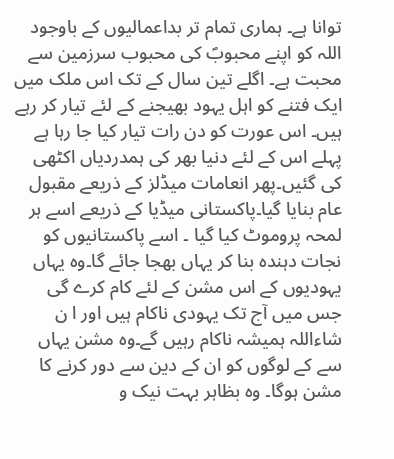توانا ہے۔ ہماری تمام تر بداعمالیوں کے باوجود اللہ کو اپنے محبوبؐ کی محبوب سرزمین سے محبت ہے۔ اگلے تین سال کے تک اس ملک میں ایک فتنے کو اہل یہود بھیجنے کے لئے تیار کر رہے ہیں۔ اس عورت کو دن رات تیار کیا جا رہا ہے پہلے اس کے لئے دنیا بھر کی ہمدردیاں اکٹھی کی گئیں۔پھر انعامات میڈلز کے ذریعے مقبول عام بنایا گیا۔پاکستانی میڈیا کے ذریعے اسے ہر لمحہ پروموٹ کیا گیا ۔ اسے پاکستانیوں کو نجات دہندہ بنا کر یہاں بھجا جائے گا۔وہ یہاں یہودیوں کے اس مشن کے لئے کام کرے گی جس میں آج تک یہودی ناکام ہیں اور ا ن شاءاللہ ہمیشہ ناکام رہیں گے۔وہ مشن یہاں سے کے لوگوں کو ان کے دین سے دور کرنے کا مشن ہوگا۔ وہ بظاہر بہت نیک و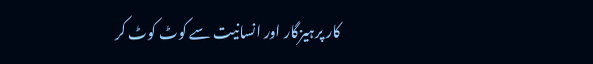کار پرہیزگار اور انسانیت سے کوٹ کوٹ کر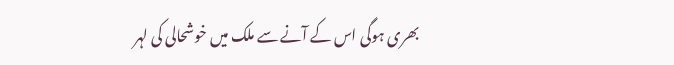بھری ہوگی اس کے آنے سے ملک میں خوشحالی کی لہر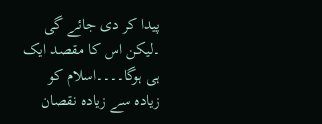پیدا کر دی جائے گی ۔لیکن اس کا مقصد ایک ہی ہوگا۔۔۔۔اسلام کو زیادہ سے زیادہ نقصان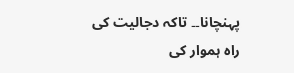پہنچانا۔۔ تاکہ دجالیت کی راہ ہموار کی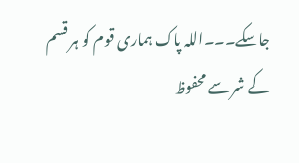جاسکے۔۔۔اللہ پاک ہماری قوم کو ہر قسم کے شر سے محفوظ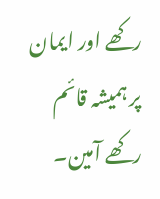رکھے اور ایمان پر ہمیشہ قائم رکھے آمین۔